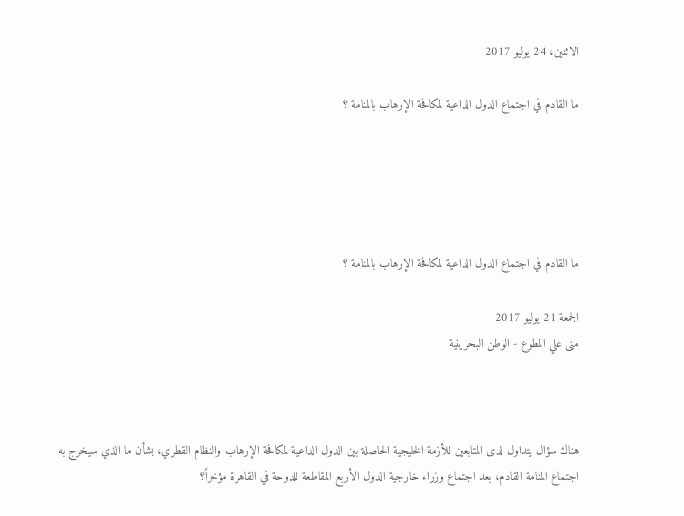الاثنين، 24 يوليو 2017

ما القادم في اجتماع الدول الداعية لمكافحة الإرهاب بالمنامة ؟





ما القادم في اجتماع الدول الداعية لمكافحة الإرهاب بالمنامة ؟

الجمعة 21 يوليو 2017
منى علي المطوع - الوطن البحرينية



هناك سؤال يتداول لدى المتابعين للأزمة الخليجية الحاصلة بين الدول الداعية لمكافحة الإرهاب والنظام القطري، بشأن ما الذي سيخرج به اجتماع المنامة القادم، بعد اجتماع وزراء خارجية الدول الأربع المقاطعة للدوحة في القاهرة مؤخراً؟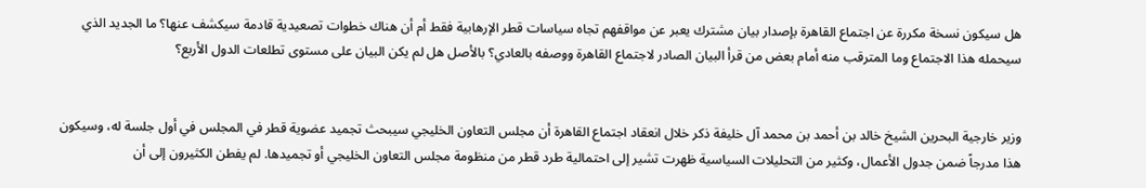هل سيكون نسخة مكررة عن اجتماع القاهرة بإصدار بيان مشترك يعبر عن مواقفهم تجاه سياسات قطر الإرهابية فقط أم أن هناك خطوات تصعيدية قادمة سيكشف عنها؟ ما الجديد الذي سيحمله هذا الاجتماع وما المترقب منه أمام بعض من قرأ البيان الصادر لاجتماع القاهرة ووصفه بالعادي؟ بالأصل هل لم يكن البيان على مستوى تطلعات الدول الأربع؟


وزير خارجية البحرين الشيخ خالد بن أحمد بن محمد آل خليفة ذكر خلال انعقاد اجتماع القاهرة أن مجلس التعاون الخليجي سيبحث تجميد عضوية قطر في المجلس في أول جلسة له، وسيكون هذا مدرجاً ضمن جدول الأعمال، وكثير من التحليلات السياسية ظهرت تشير إلى احتمالية طرد قطر من منظومة مجلس التعاون الخليجي أو تجميدها. لم يفطن الكثيرون إلى أن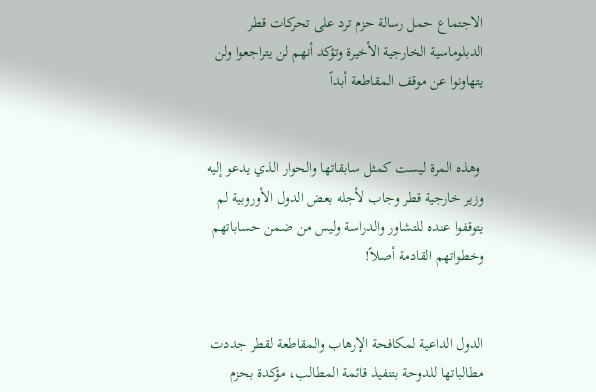الاجتماع حمل رسالة حزم ترد على تحركات قطر الدبلوماسية الخارجية الأخيرة وتؤكد أنهم لن يتراجعوا ولن يتهاونوا عن موقف المقاطعة أبداً


 وهذه المرة ليست كمثل سابقاتها والحوار الذي يدعو إليه وزير خارجية قطر وجاب لأجله بعض الدول الأوروبية لم يتوقفوا عنده للتشاور والدراسة وليس من ضمن حساباتهم وخطواتهم القادمة أصلاً!


الدول الداعية لمكافحة الإرهاب والمقاطعة لقطر جددت مطالباتها للدوحة بتنفيذ قائمة المطالب، مؤكدة بحزم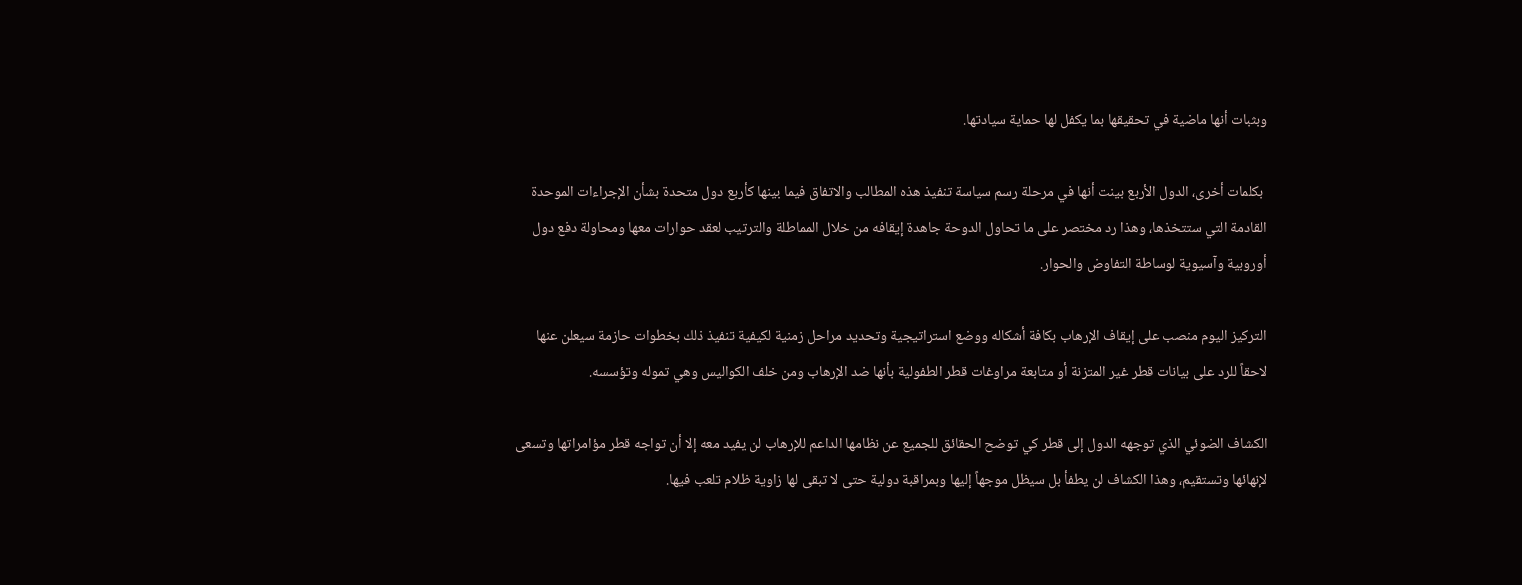وبثبات أنها ماضية في تحقيقها بما يكفل لها حماية سيادتها.

 بكلمات أخرى، الدول الأربع بينت أنها في مرحلة رسم سياسة تنفيذ هذه المطالب والاتفاق فيما بينها كأربع دول متحدة بشأن الإجراءات الموحدة القادمة التي ستتخذها، وهذا رد مختصر على ما تحاول الدوحة جاهدة إيقافه من خلال المماطلة والترتيب لعقد حوارات معها ومحاولة دفع دول أوروبية وآسيوية لوساطة التفاوض والحوار.

التركيز اليوم منصب على إيقاف الإرهاب بكافة أشكاله ووضع استراتيجية وتحديد مراحل زمنية لكيفية تنفيذ ذلك بخطوات حازمة سيعلن عنها لاحقاً للرد على بيانات قطر غير المتزنة أو متابعة مراوغات قطر الطفولية بأنها ضد الإرهاب ومن خلف الكواليس وهي تموله وتؤسسه.

الكشاف الضوئي الذي توجهه الدول إلى قطر كي توضح الحقائق للجميع عن نظامها الداعم للإرهاب لن يفيد معه إلا أن تواجه قطر مؤامراتها وتسعى لإنهائها وتستقيم، وهذا الكشاف لن يطفأ بل سيظل موجهاً إليها وبمراقبة دولية حتى لا تبقى لها زاوية ظلام تلعب فيها.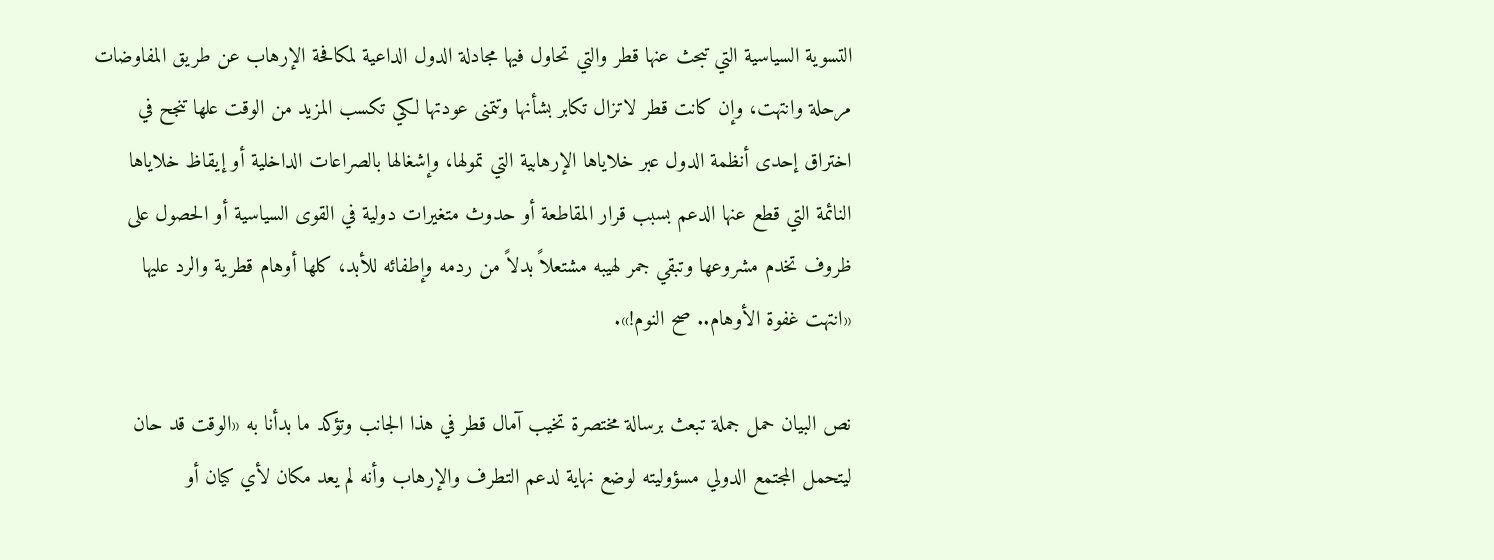التسوية السياسية التي تبحث عنها قطر والتي تحاول فيها مجادلة الدول الداعية لمكافحة الإرهاب عن طريق المفاوضات مرحلة وانتهت، وإن كانت قطر لاتزال تكابر بشأنها وتتمنى عودتها لكي تكسب المزيد من الوقت علها تنجح في اختراق إحدى أنظمة الدول عبر خلاياها الإرهابية التي تمولها، وإشغالها بالصراعات الداخلية أو إيقاظ خلاياها النائمة التي قطع عنها الدعم بسبب قرار المقاطعة أو حدوث متغيرات دولية في القوى السياسية أو الحصول على ظروف تخدم مشروعها وتبقي جمر لهيبه مشتعلاً بدلاً من ردمه وإطفائه للأبد، كلها أوهام قطرية والرد عليها «انتهت غفوة الأوهام.. صح النوم!».

نص البيان حمل جملة تبعث برسالة مختصرة تخيب آمال قطر في هذا الجانب وتؤكد ما بدأنا به «الوقت قد حان ليتحمل المجتمع الدولي مسؤوليته لوضع نهاية لدعم التطرف والإرهاب وأنه لم يعد مكان لأي كيان أو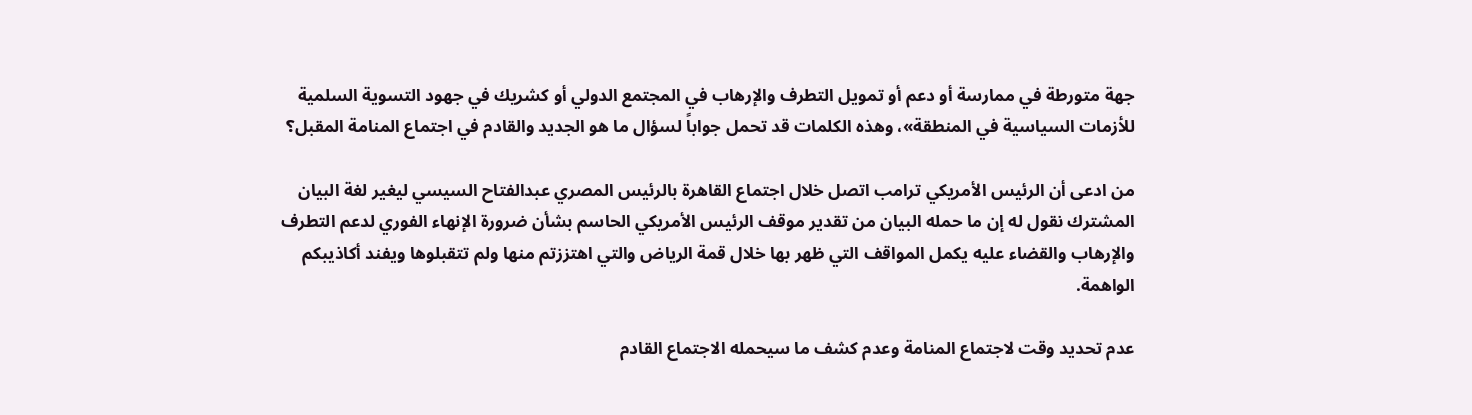جهة متورطة في ممارسة أو دعم أو تمويل التطرف والإرهاب في المجتمع الدولي أو كشريك في جهود التسوية السلمية للأزمات السياسية في المنطقة»، وهذه الكلمات قد تحمل جواباً لسؤال ما هو الجديد والقادم في اجتماع المنامة المقبل؟

من ادعى أن الرئيس الأمريكي ترامب اتصل خلال اجتماع القاهرة بالرئيس المصري عبدالفتاح السيسي ليغير لغة البيان المشترك نقول له إن ما حمله البيان من تقدير موقف الرئيس الأمريكي الحاسم بشأن ضرورة الإنهاء الفوري لدعم التطرف والإرهاب والقضاء عليه يكمل المواقف التي ظهر بها خلال قمة الرياض والتي اهتززتم منها ولم تتقبلوها ويفند أكاذيبكم الواهمة.

عدم تحديد وقت لاجتماع المنامة وعدم كشف ما سيحمله الاجتماع القادم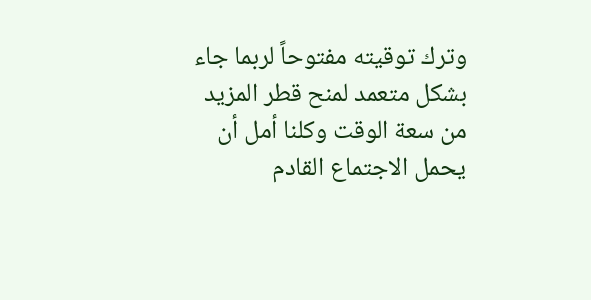وترك توقيته مفتوحاً لربما جاء بشكل متعمد لمنح قطر المزيد من سعة الوقت وكلنا أمل أن يحمل الاجتماع القادم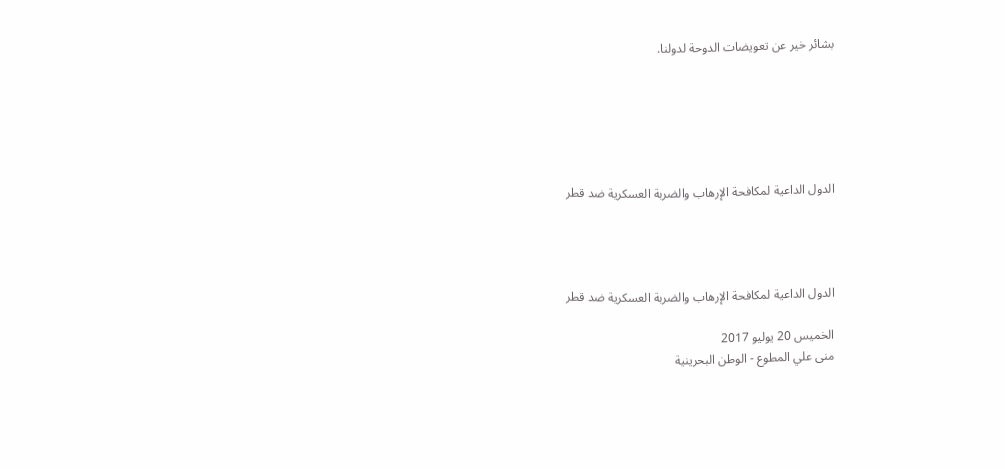بشائر خير عن تعويضات الدوحة لدولنا.






الدول الداعية لمكافحة الإرهاب والضربة العسكرية ضد قطر




الدول الداعية لمكافحة الإرهاب والضربة العسكرية ضد قطر

الخميس 20 يوليو 2017
منى علي المطوع - الوطن البحرينية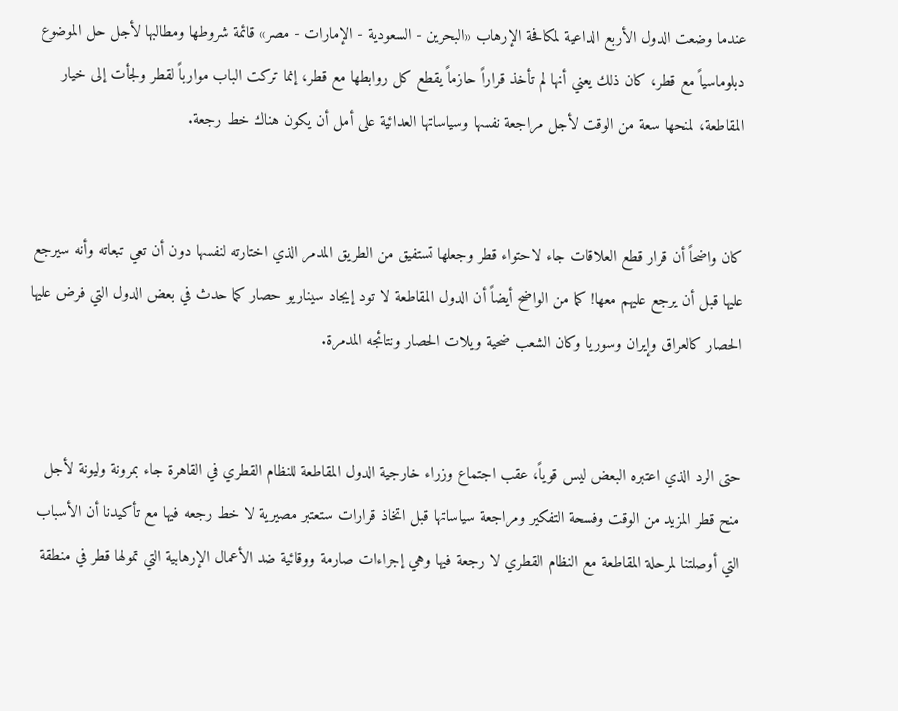عندما وضعت الدول الأربع الداعية لمكافحة الإرهاب «البحرين - السعودية - الإمارات - مصر» قائمة شروطها ومطالبها لأجل حل الموضوع دبلوماسياً مع قطر، كان ذلك يعني أنها لم تأخذ قراراً حازماً يقطع كل روابطها مع قطر، إنما تركت الباب موارباً لقطر ولجأت إلى خيار المقاطعة، لمنحها سعة من الوقت لأجل مراجعة نفسها وسياساتها العدائية على أمل أن يكون هناك خط رجعة.


كان واضحاً أن قرار قطع العلاقات جاء لاحتواء قطر وجعلها تستفيق من الطريق المدمر الذي اختارته لنفسها دون أن تعي تبعاته وأنه سيرجع عليها قبل أن يرجع عليهم معها! كما من الواضح أيضاً أن الدول المقاطعة لا تود إيجاد سيناريو حصار كما حدث في بعض الدول التي فرض عليها الحصار كالعراق وإيران وسوريا وكان الشعب ضحية ويلات الحصار ونتائجه المدمرة.


حتى الرد الذي اعتبره البعض ليس قوياً، عقب اجتماع وزراء خارجية الدول المقاطعة للنظام القطري في القاهرة جاء بمرونة وليونة لأجل منح قطر المزيد من الوقت وفسحة التفكير ومراجعة سياساتها قبل اتخاذ قرارات ستعتبر مصيرية لا خط رجعه فيها مع تأكيدنا أن الأسباب التي أوصلتنا لمرحلة المقاطعة مع النظام القطري لا رجعة فيها وهي إجراءات صارمة ووقائية ضد الأعمال الإرهابية التي تمولها قطر في منطقة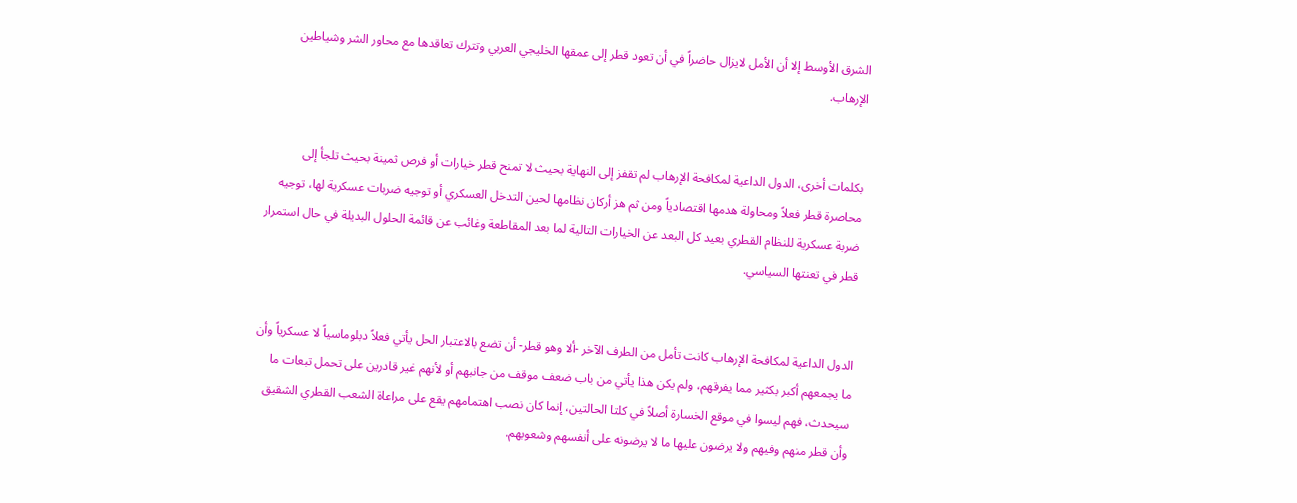الشرق الأوسط إلا أن الأمل لايزال حاضراً في أن تعود قطر إلى عمقها الخليجي العربي وتترك تعاقدها مع محاور الشر وشياطين الإرهاب.


بكلمات أخرى، الدول الداعية لمكافحة الإرهاب لم تقفز إلى النهاية بحيث لا تمنح قطر خيارات أو فرص ثمينة بحيث تلجأ إلى محاصرة قطر فعلاً ومحاولة هدمها اقتصادياً ومن ثم هز أركان نظامها لحين التدخل العسكري أو توجيه ضربات عسكرية لها، توجيه ضربة عسكرية للنظام القطري بعيد كل البعد عن الخيارات التالية لما بعد المقاطعة وغائب عن قائمة الحلول البديلة في حال استمرار قطر في تعنتها السياسي.


الدول الداعية لمكافحة الإرهاب كانت تأمل من الطرف الآخر -ألا وهو قطر- أن تضع بالاعتبار الحل يأتي فعلاً دبلوماسياً لا عسكرياً وأن ما يجمعهم أكبر بكثير مما يفرقهم، ولم يكن هذا يأتي من باب ضعف موقف من جانبهم أو لأنهم غير قادرين على تحمل تبعات ما سيحدث، فهم ليسوا في موقع الخسارة أصلاً في كلتا الحالتين، إنما كان نصب اهتمامهم يقع على مراعاة الشعب القطري الشقيق وأن قطر منهم وفيهم ولا يرضون عليها ما لا يرضونه على أنفسهم وشعوبهم.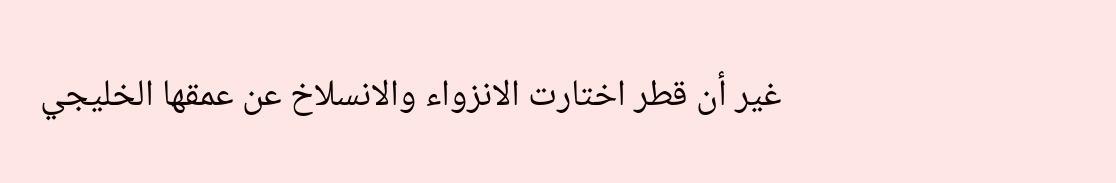غير أن قطر اختارت الانزواء والانسلاخ عن عمقها الخليجي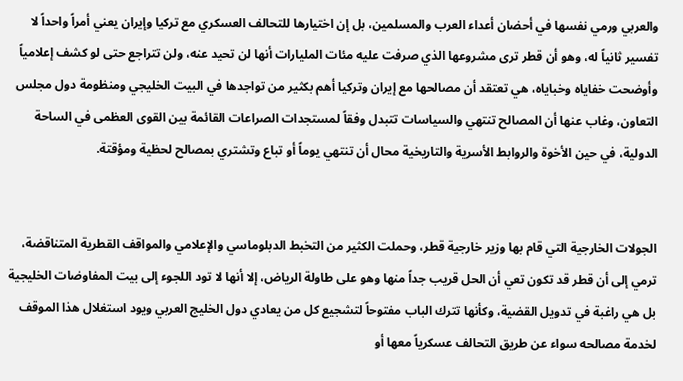والعربي ورمي نفسها في أحضان أعداء العرب والمسلمين، بل إن اختيارها للتحالف العسكري مع تركيا وإيران يعني أمراً واحداً لا تفسير ثانياً له، وهو أن قطر ترى مشروعها الذي صرفت عليه مئات المليارات أنها لن تحيد عنه، ولن تتراجع حتى لو كشف إعلامياً وأوضحت خفاياه وخباياه، هي تعتقد أن مصالحها مع إيران وتركيا أهم بكثير من تواجدها في البيت الخليجي ومنظومة دول مجلس التعاون، وغاب عنها أن المصالح تنتهي والسياسات تتبدل وفقاً لمستجدات الصراعات القائمة بين القوى العظمى في الساحة الدولية، في حين الأخوة والروابط الأسرية والتاريخية محال أن تنتهي يوماً أو تباع وتشتري بمصالح لحظية ومؤقتة.


الجولات الخارجية التي قام بها وزير خارجية قطر، وحملت الكثير من التخبط الدبلوماسي والإعلامي والمواقف القطرية المتناقضة، ترمي إلى أن قطر قد تكون تعي أن الحل قريب جداً منها وهو على طاولة الرياض، إلا أنها لا تود اللجوء إلى بيت المفاوضات الخليجية بل هي راغبة في تدويل القضية، وكأنها تترك الباب مفتوحاً لتشجيع كل من يعادي دول الخليج العربي ويود استغلال هذا الموقف لخدمة مصالحه سواء عن طريق التحالف عسكرياً معها أو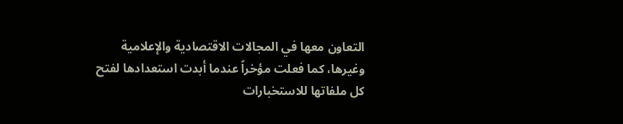التعاون معها في المجالات الاقتصادية والإعلامية وغيرها، كما فعلت مؤخراً عندما أبدت استعدادها لفتح كل ملفاتها للاستخبارات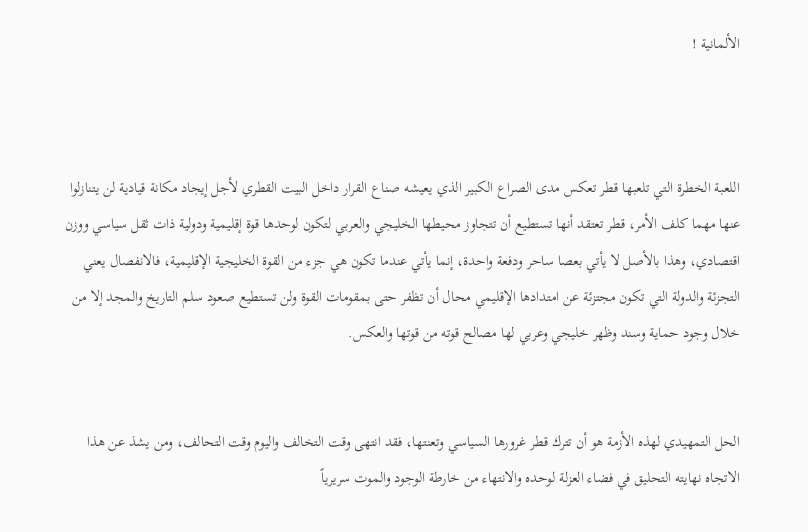الألمانية !



اللعبة الخطرة التي تلعبها قطر تعكس مدى الصراع الكبير الذي يعيشه صناع القرار داخل البيت القطري لأجل إيجاد مكانة قيادية لن يتنازلوا عنها مهما كلف الأمر، قطر تعتقد أنها تستطيع أن تتجاوز محيطها الخليجي والعربي لتكون لوحدها قوة إقليمية ودولية ذات ثقل سياسي ووزن اقتصادي، وهذا بالأصل لا يأتي بعصا ساحر ودفعة واحدة، إنما يأتي عندما تكون هي جزء من القوة الخليجية الإقليمية، فالانفصال يعني التجزئة والدولة التي تكون مجتزئة عن امتدادها الإقليمي محال أن تظفر حتى بمقومات القوة ولن تستطيع صعود سلم التاريخ والمجد إلا من خلال وجود حماية وسند وظهر خليجي وعربي لها مصالح قوته من قوتها والعكس.


الحل التمهيدي لهذه الأزمة هو أن تترك قطر غرورها السياسي وتعنتها، فقد انتهى وقت التخالف واليوم وقت التحالف، ومن يشذ عن هذا الاتجاه نهايته التحليق في فضاء العزلة لوحده والانتهاء من خارطة الوجود والموت سريرياً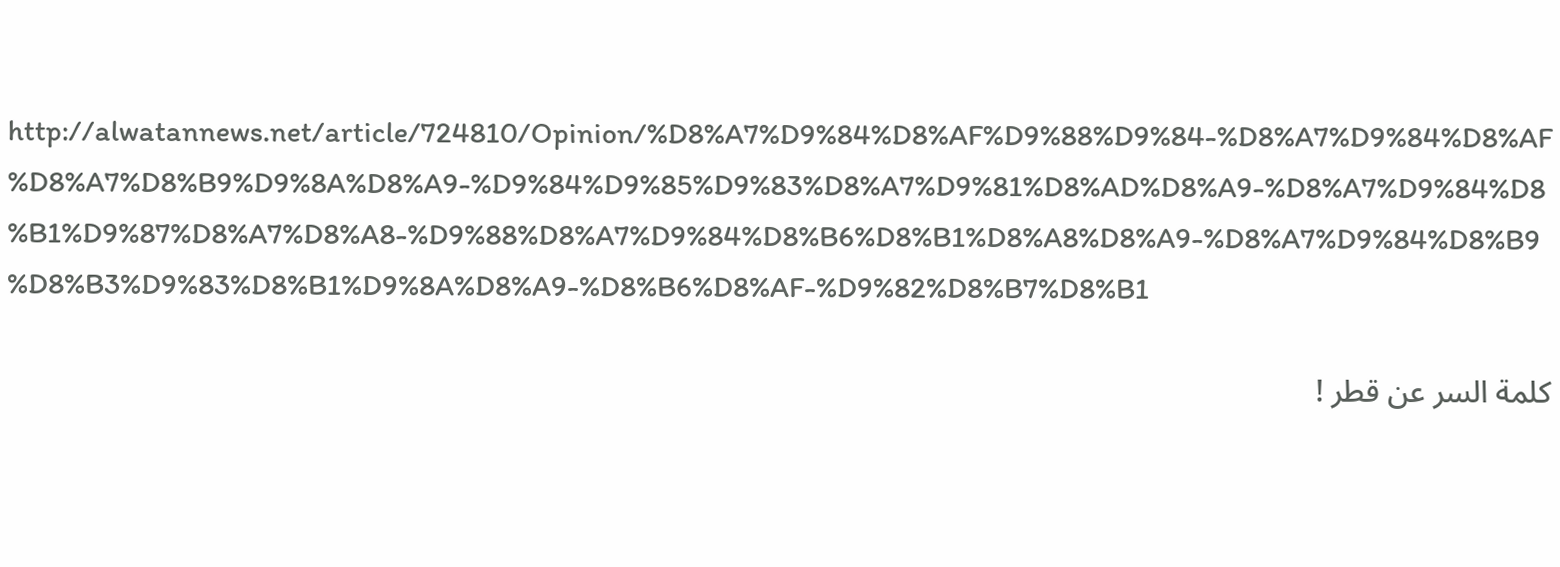http://alwatannews.net/article/724810/Opinion/%D8%A7%D9%84%D8%AF%D9%88%D9%84-%D8%A7%D9%84%D8%AF%D8%A7%D8%B9%D9%8A%D8%A9-%D9%84%D9%85%D9%83%D8%A7%D9%81%D8%AD%D8%A9-%D8%A7%D9%84%D8%B1%D9%87%D8%A7%D8%A8-%D9%88%D8%A7%D9%84%D8%B6%D8%B1%D8%A8%D8%A9-%D8%A7%D9%84%D8%B9%D8%B3%D9%83%D8%B1%D9%8A%D8%A9-%D8%B6%D8%AF-%D9%82%D8%B7%D8%B1

كلمة السر عن قطر !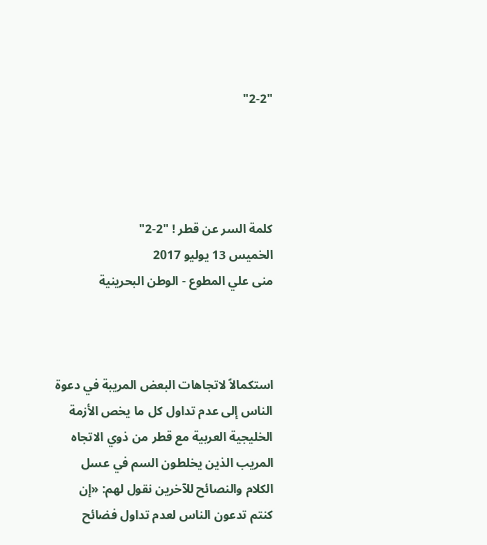"2-2"




كلمة السر عن قطر ! "2-2"
الخميس 13 يوليو 2017
منى علي المطوع - الوطن البحرينية



استكمالاً لاتجاهات البعض المريبة في دعوة الناس إلى عدم تداول كل ما يخص الأزمة الخليجية العربية مع قطر من ذوي الاتجاه المريب الذين يخلطون السم في عسل الكلام والنصائح للآخرين نقول لهم: «إن كنتم تدعون الناس لعدم تداول فضائح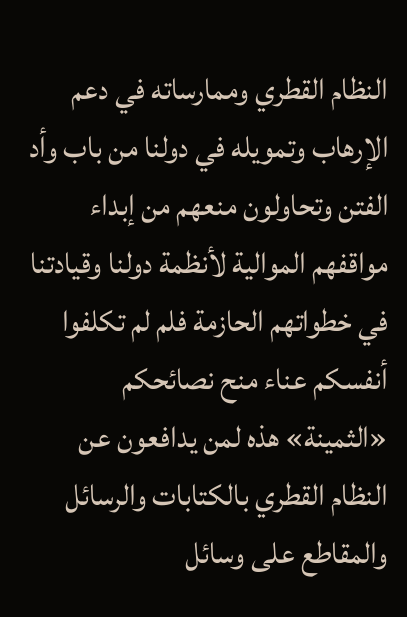النظام القطري وممارساته في دعم الإرهاب وتمويله في دولنا من باب وأد الفتن وتحاولون منعهم من إبداء مواقفهم الموالية لأنظمة دولنا وقيادتنا في خطواتهم الحازمة فلم لم تكلفوا أنفسكم عناء منح نصائحكم «الثمينة» هذه لمن يدافعون عن النظام القطري بالكتابات والرسائل والمقاطع على وسائل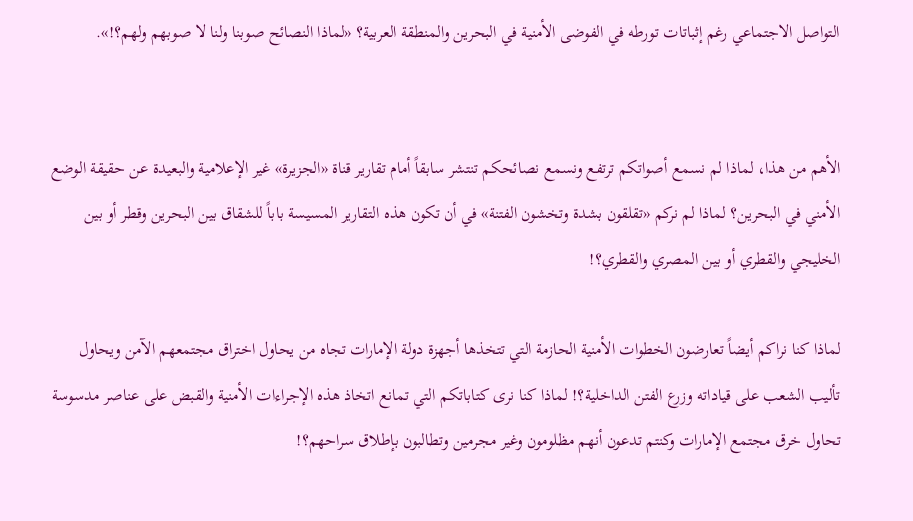التواصل الاجتماعي رغم إثباتات تورطه في الفوضى الأمنية في البحرين والمنطقة العربية؟ «لماذا النصائح صوبنا ولنا لا صوبهم ولهم؟!».


الأهم من هذا، لماذا لم نسمع أصواتكم ترتفع ونسمع نصائحكم تنتشر سابقاً أمام تقارير قناة «الجزيرة» غير الإعلامية والبعيدة عن حقيقة الوضع الأمني في البحرين؟ لماذا لم نركم «تقلقون بشدة وتخشون الفتنة» في أن تكون هذه التقارير المسيسة باباً للشقاق بين البحرين وقطر أو بين الخليجي والقطري أو بين المصري والقطري؟!

لماذا كنا نراكم أيضاً تعارضون الخطوات الأمنية الحازمة التي تتخذها أجهزة دولة الإمارات تجاه من يحاول اختراق مجتمعهم الآمن ويحاول تأليب الشعب على قياداته وزرع الفتن الداخلية؟! لماذا كنا نرى كتاباتكم التي تمانع اتخاذ هذه الإجراءات الأمنية والقبض على عناصر مدسوسة تحاول خرق مجتمع الإمارات وكنتم تدعون أنهم مظلومون وغير مجرمين وتطالبون بإطلاق سراحهم؟!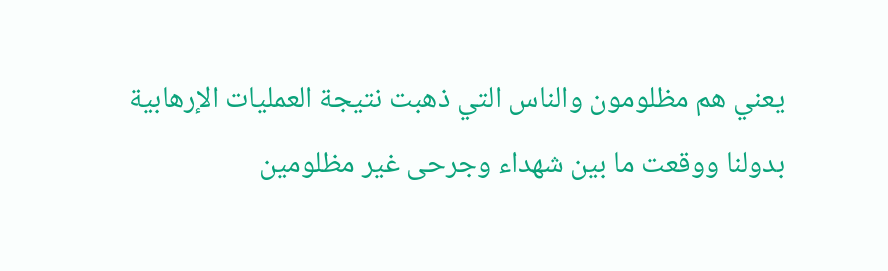يعني هم مظلومون والناس التي ذهبت نتيجة العمليات الإرهابية بدولنا ووقعت ما بين شهداء وجرحى غير مظلومين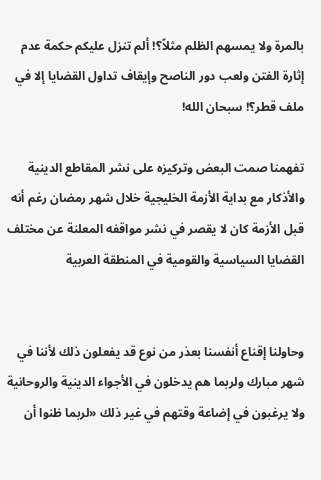بالمرة ولا يمسهم الظلم مثلاً؟! ألم تنزل عليكم حكمة عدم إثارة الفتن ولعب دور الناصح وإيقاف تداول القضايا إلا في ملف قطر؟! سبحان الله!

تفهمنا صمت البعض وتركيزه على نشر المقاطع الدينية والأذكار مع بداية الأزمة الخليجية خلال شهر رمضان رغم أنه قبل الأزمة كان لا يقصر في نشر مواقفه المعلنة عن مختلف القضايا السياسية والقومية في المنطقة العربية


وحاولنا إقناع أنفسنا بعذر من نوع قد يفعلون ذلك لأننا في شهر مبارك ولربما هم يدخلون في الأجواء الدينية والروحانية ولا يرغبون في إضاعة وقتهم في غير ذلك «لربما ظنوا أن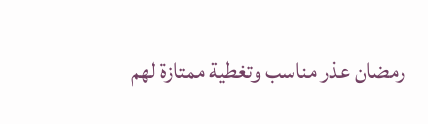رمضان عذر مناسب وتغطية ممتازة لهم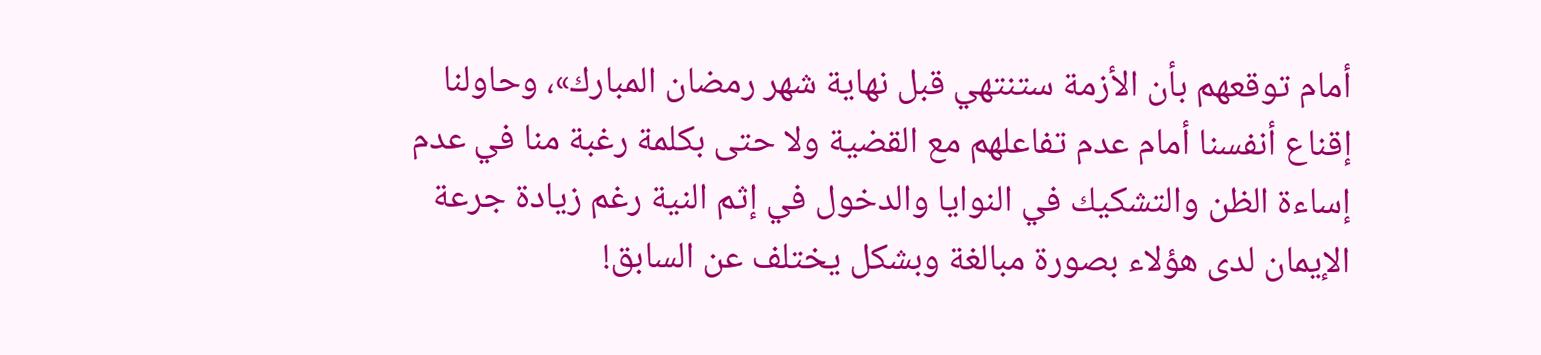أمام توقعهم بأن الأزمة ستنتهي قبل نهاية شهر رمضان المبارك»، وحاولنا إقناع أنفسنا أمام عدم تفاعلهم مع القضية ولا حتى بكلمة رغبة منا في عدم إساءة الظن والتشكيك في النوايا والدخول في إثم النية رغم زيادة جرعة الإيمان لدى هؤلاء بصورة مبالغة وبشكل يختلف عن السابق!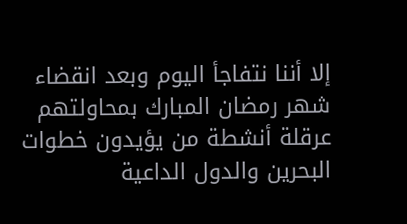إلا أننا نتفاجأ اليوم وبعد انقضاء شهر رمضان المبارك بمحاولتهم عرقلة أنشطة من يؤيدون خطوات البحرين والدول الداعية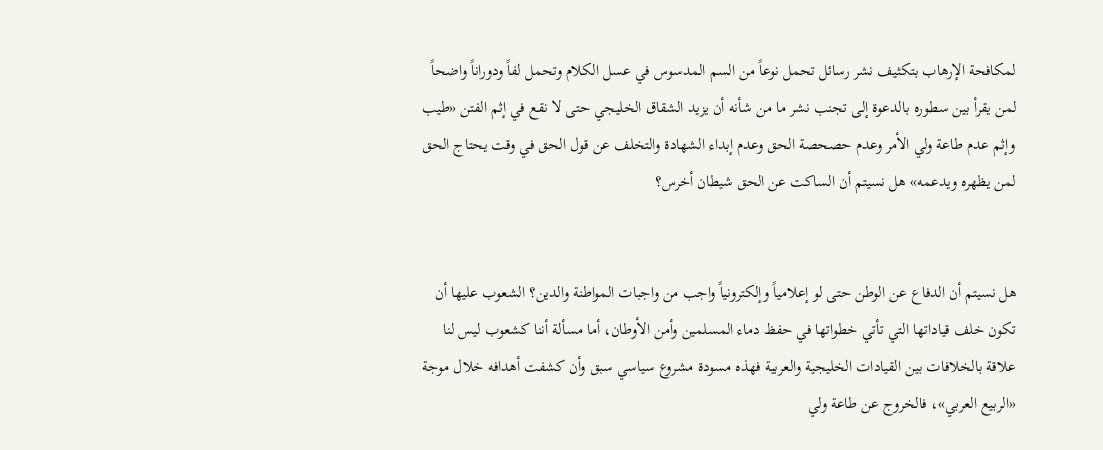لمكافحة الإرهاب بتكثيف نشر رسائل تحمل نوعاً من السم المدسوس في عسل الكلام وتحمل لفاً ودوراناً واضحاً لمن يقرأ بين سطوره بالدعوة إلى تجنب نشر ما من شأنه أن يزيد الشقاق الخليجي حتى لا نقع في إثم الفتن «طيب وإثم عدم طاعة ولي الأمر وعدم حصحصة الحق وعدم إبداء الشهادة والتخلف عن قول الحق في وقت يحتاج الحق لمن يظهره ويدعمه» هل نسيتم أن الساكت عن الحق شيطان أخرس؟


هل نسيتم أن الدفاع عن الوطن حتى لو إعلامياً وإلكترونياً واجب من واجبات المواطنة والدين؟ الشعوب عليها أن تكون خلف قياداتها التي تأتي خطواتها في حفظ دماء المسلمين وأمن الأوطان، أما مسألة أننا كشعوب ليس لنا علاقة بالخلافات بين القيادات الخليجية والعربية فهذه مسودة مشروع سياسي سبق وأن كشفت أهدافه خلال موجة «الربيع العربي»، فالخروج عن طاعة ولي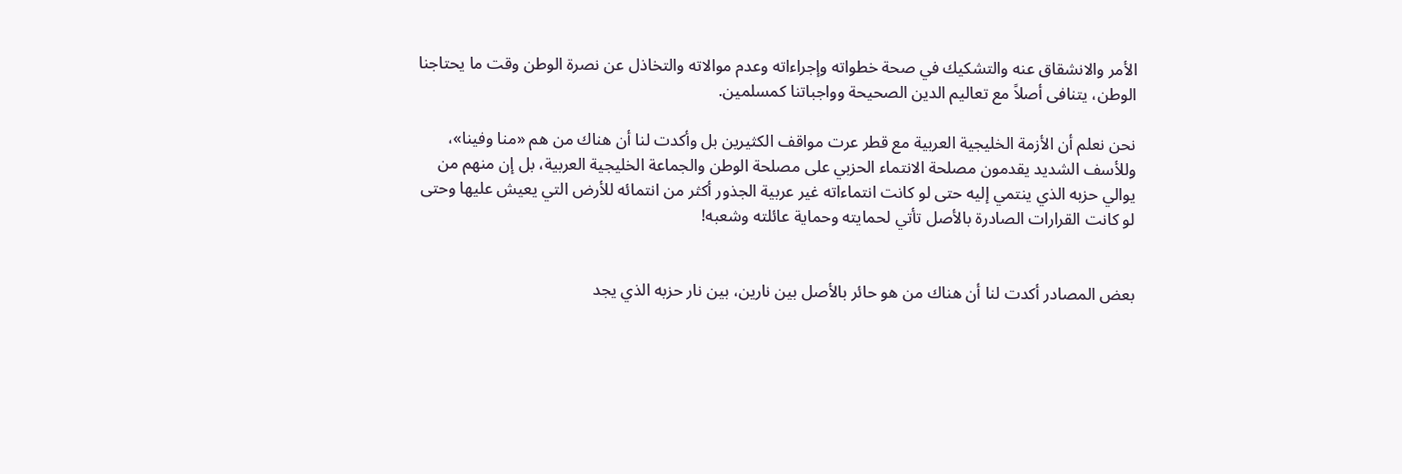الأمر والانشقاق عنه والتشكيك في صحة خطواته وإجراءاته وعدم موالاته والتخاذل عن نصرة الوطن وقت ما يحتاجنا الوطن، يتنافى أصلاً مع تعاليم الدين الصحيحة وواجباتنا كمسلمين.

نحن نعلم أن الأزمة الخليجية العربية مع قطر عرت مواقف الكثيرين بل وأكدت لنا أن هناك من هم «منا وفينا»، وللأسف الشديد يقدمون مصلحة الانتماء الحزبي على مصلحة الوطن والجماعة الخليجية العربية، بل إن منهم من يوالي حزبه الذي ينتمي إليه حتى لو كانت انتماءاته غير عربية الجذور أكثر من انتمائه للأرض التي يعيش عليها وحتى لو كانت القرارات الصادرة بالأصل تأتي لحمايته وحماية عائلته وشعبه!


بعض المصادر أكدت لنا أن هناك من هو حائر بالأصل بين نارين، بين نار حزبه الذي يجد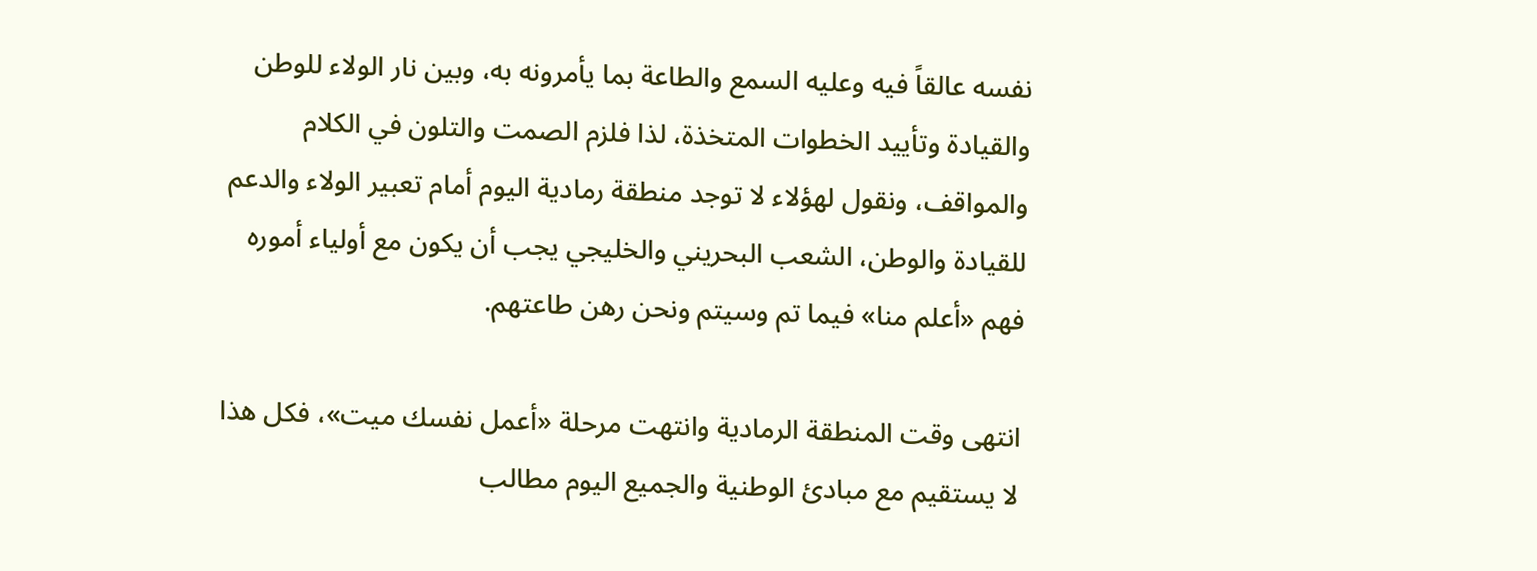نفسه عالقاً فيه وعليه السمع والطاعة بما يأمرونه به، وبين نار الولاء للوطن والقيادة وتأييد الخطوات المتخذة، لذا فلزم الصمت والتلون في الكلام والمواقف، ونقول لهؤلاء لا توجد منطقة رمادية اليوم أمام تعبير الولاء والدعم للقيادة والوطن، الشعب البحريني والخليجي يجب أن يكون مع أولياء أموره فهم «أعلم منا» فيما تم وسيتم ونحن رهن طاعتهم.

انتهى وقت المنطقة الرمادية وانتهت مرحلة «أعمل نفسك ميت»، فكل هذا لا يستقيم مع مبادئ الوطنية والجميع اليوم مطالب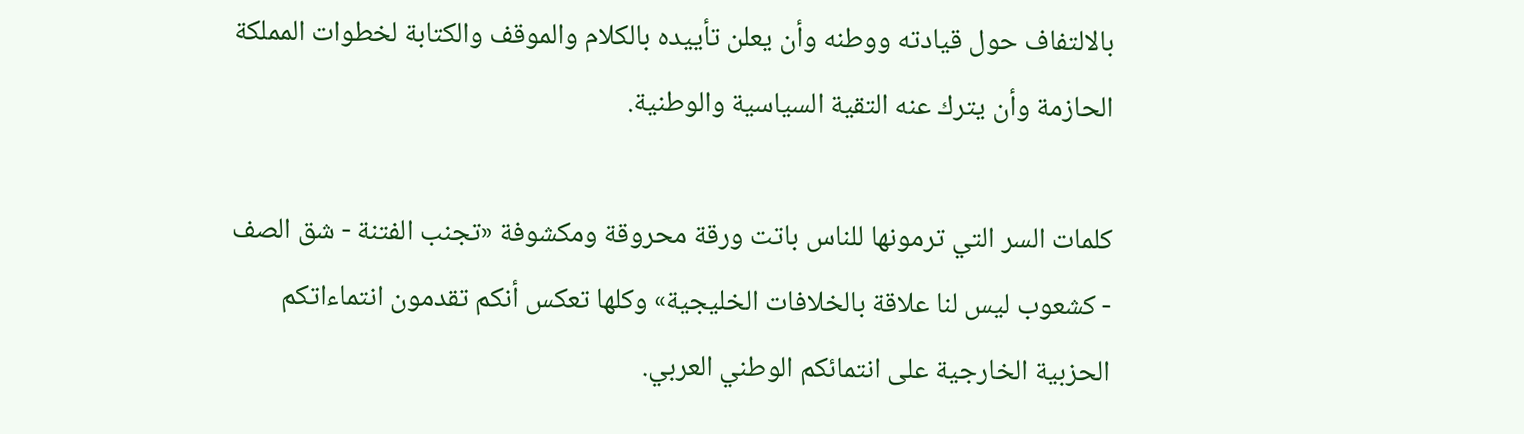بالالتفاف حول قيادته ووطنه وأن يعلن تأييده بالكلام والموقف والكتابة لخطوات المملكة الحازمة وأن يترك عنه التقية السياسية والوطنية.

كلمات السر التي ترمونها للناس باتت ورقة محروقة ومكشوفة «تجنب الفتنة - شق الصف - كشعوب ليس لنا علاقة بالخلافات الخليجية» وكلها تعكس أنكم تقدمون انتماءاتكم الحزبية الخارجية على انتمائكم الوطني العربي.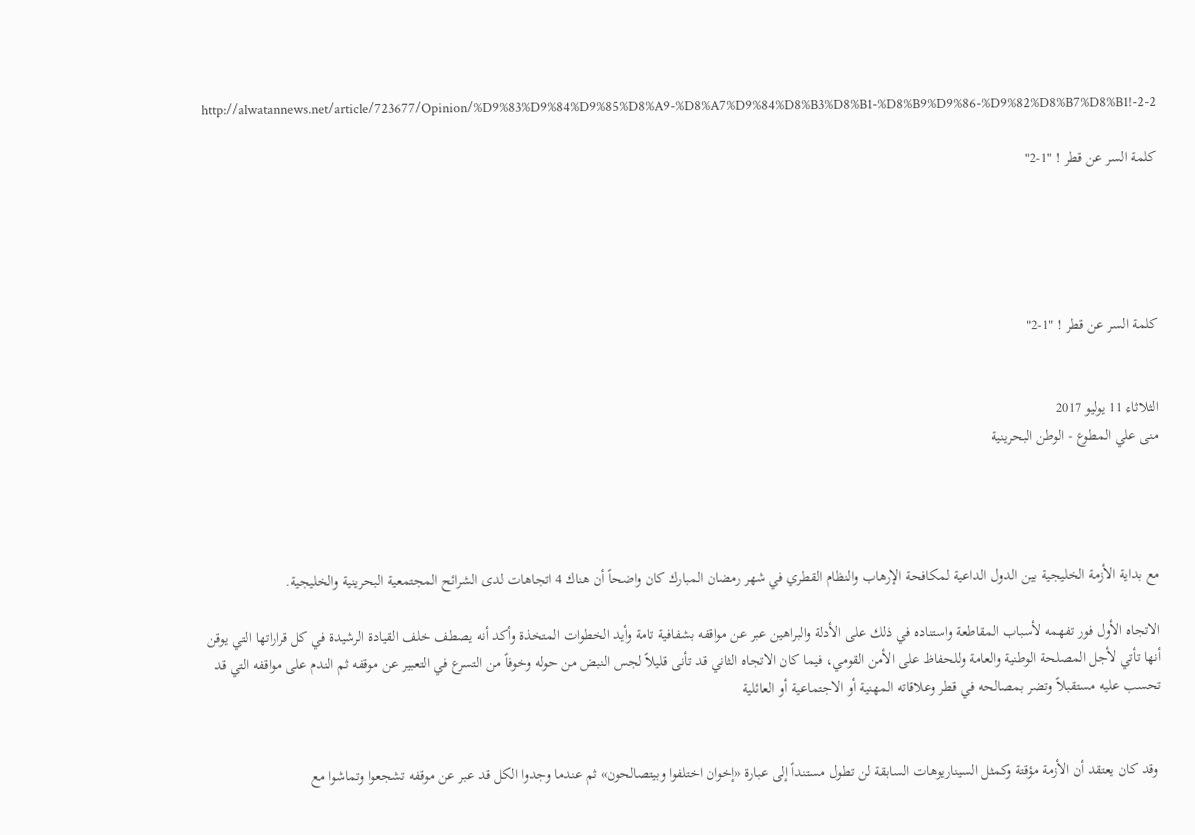http://alwatannews.net/article/723677/Opinion/%D9%83%D9%84%D9%85%D8%A9-%D8%A7%D9%84%D8%B3%D8%B1-%D8%B9%D9%86-%D9%82%D8%B7%D8%B1!-2-2

كلمة السر عن قطر ! "1-2"





كلمة السر عن قطر ! "1-2"


الثلاثاء 11 يوليو 2017
منى علي المطوع - الوطن البحرينية




مع بداية الأزمة الخليجية بين الدول الداعية لمكافحة الإرهاب والنظام القطري في شهر رمضان المبارك كان واضحاً أن هناك 4 اتجاهات لدى الشرائح المجتمعية البحرينية والخليجية.

الاتجاه الأول فور تفهمه لأسباب المقاطعة واستناده في ذلك على الأدلة والبراهين عبر عن مواقفه بشفافية تامة وأيد الخطوات المتخذة وأكد أنه يصطف خلف القيادة الرشيدة في كل قراراتها التي يوقن أنها تأتي لأجل المصلحة الوطنية والعامة وللحفاظ على الأمن القومي، فيما كان الاتجاه الثاني قد تأنى قليلاً لجس النبض من حوله وخوفاً من التسرع في التعبير عن موقفه ثم الندم على مواقفه التي قد تحسب عليه مستقبلاً وتضر بمصالحه في قطر وعلاقاته المهنية أو الاجتماعية أو العائلية


 وقد كان يعتقد أن الأزمة مؤقتة وكمثل السيناريوهات السابقة لن تطول مستنداً إلى عبارة «إخوان اختلفوا وبيتصالحون» ثم عندما وجدوا الكل قد عبر عن موقفه تشجعوا وتماشوا مع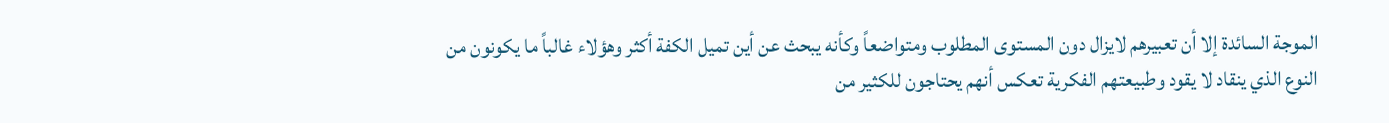الموجة السائدة إلا أن تعبيرهم لايزال دون المستوى المطلوب ومتواضعاً وكأنه يبحث عن أين تميل الكفة أكثر وهؤلاء غالباً ما يكونون من النوع الذي ينقاد لا يقود وطبيعتهم الفكرية تعكس أنهم يحتاجون للكثير من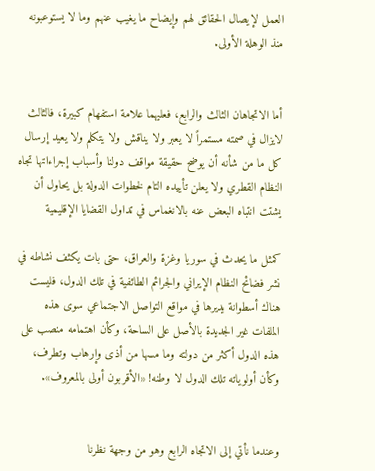العمل لإيصال الحقائق لهم وإيضاح ما يغيب عنهم وما لا يستوعبونه منذ الوهلة الأولى.


أما الاتجاهان الثالث والرابع، فعليهما علامة استفهام كبيرة، فالثالث لايزال في صمته مستمراً لا يعبر ولا يناقش ولا يتكلم ولا يعيد إرسال كل ما من شأنه أن يوضح حقيقة مواقف دولنا وأسباب إجراءاتها تجاه النظام القطري ولا يعلن تأييده التام لخطوات الدولة بل يحاول أن يشتت انتباه البعض عنه بالانغماس في تداول القضايا الإقليمية

كمثل ما يحدث في سوريا وغزة والعراق، حتى بات يكثف نشاطه في نشر فضائح النظام الإيراني والجرائم الطائفية في تلك الدول، فليست هناك أسطوانة يديرها في مواقع التواصل الاجتماعي سوى هذه الملفات غير الجديدة بالأصل على الساحة، وكأن اهتمامه منصب على هذه الدول أكثر من دولته وما مسها من أذى وإرهاب وتطرف، وكأن أولوياته تلك الدول لا وطنه! «الأقربون أولى بالمعروف».


وعندما نأتي إلى الاتجاه الرابع وهو من وجهة نظرنا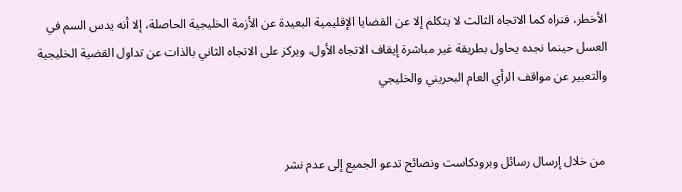الأخطر، فنراه كما الاتجاه الثالث لا يتكلم إلا عن القضايا الإقليمية البعيدة عن الأزمة الخليجية الحاصلة، إلا أنه يدس السم في العسل حينما نجده يحاول بطريقة غير مباشرة إيقاف الاتجاه الأول، ويركز على الاتجاه الثاني بالذات عن تداول القضية الخليجية والتعبير عن مواقف الرأي العام البحريني والخليجي


 من خلال إرسال رسائل وبرودكاست ونصائح تدعو الجميع إلى عدم نشر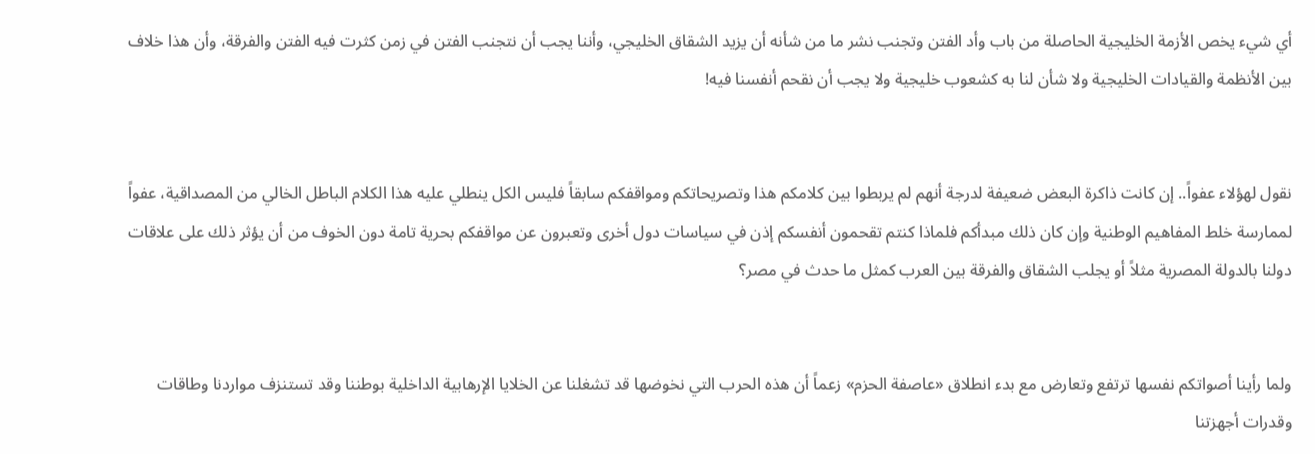أي شيء يخص الأزمة الخليجية الحاصلة من باب وأد الفتن وتجنب نشر ما من شأنه أن يزيد الشقاق الخليجي، وأننا يجب أن نتجنب الفتن في زمن كثرت فيه الفتن والفرقة، وأن هذا خلاف بين الأنظمة والقيادات الخليجية ولا شأن لنا به كشعوب خليجية ولا يجب أن نقحم أنفسنا فيه!


نقول لهؤلاء عفواً.. إن كانت ذاكرة البعض ضعيفة لدرجة أنهم لم يربطوا بين كلامكم هذا وتصريحاتكم ومواقفكم سابقاً فليس الكل ينطلي عليه هذا الكلام الباطل الخالي من المصداقية، عفواً لممارسة خلط المفاهيم الوطنية وإن كان ذلك مبدأكم فلماذا كنتم تقحمون أنفسكم إذن في سياسات دول أخرى وتعبرون عن مواقفكم بحرية تامة دون الخوف من أن يؤثر ذلك على علاقات دولنا بالدولة المصرية مثلاً أو يجلب الشقاق والفرقة بين العرب كمثل ما حدث في مصر؟


ولما رأينا أصواتكم نفسها ترتفع وتعارض مع بدء انطلاق «عاصفة الحزم» زعماً أن هذه الحرب التي نخوضها قد تشغلنا عن الخلايا الإرهابية الداخلية بوطننا وقد تستنزف مواردنا وطاقات وقدرات أجهزتنا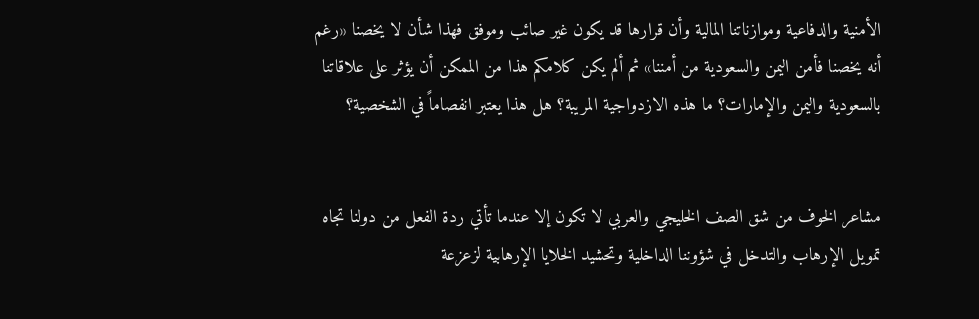الأمنية والدفاعية وموازناتنا المالية وأن قرارها قد يكون غير صائب وموفق فهذا شأن لا يخصنا «رغم أنه يخصنا فأمن اليمن والسعودية من أمننا» ثم ألم يكن كلامكم هذا من الممكن أن يؤثر على علاقاتنا بالسعودية واليمن والإمارات؟ ما هذه الازدواجية المريبة؟ هل هذا يعتبر انفصاماً في الشخصية؟


مشاعر الخوف من شق الصف الخليجي والعربي لا تكون إلا عندما تأتي ردة الفعل من دولنا تجاه تمويل الإرهاب والتدخل في شؤوننا الداخلية وتحشيد الخلايا الإرهابية لزعزعة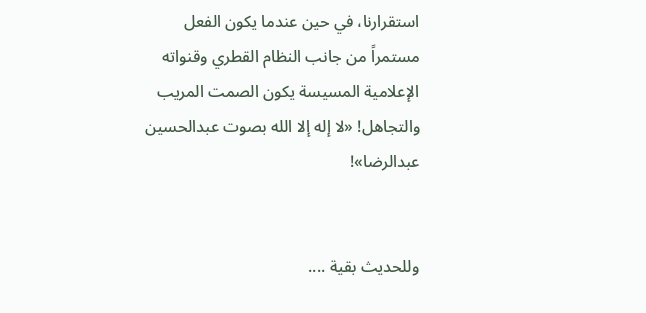استقرارنا، في حين عندما يكون الفعل مستمراً من جانب النظام القطري وقنواته الإعلامية المسيسة يكون الصمت المريب والتجاهل! «لا إله إلا الله بصوت عبدالحسين عبدالرضا»!


وللحديث بقية ....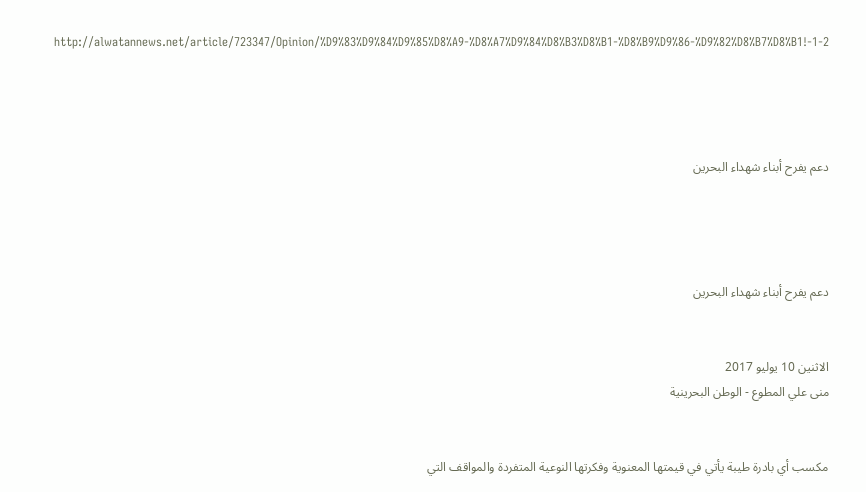http://alwatannews.net/article/723347/Opinion/%D9%83%D9%84%D9%85%D8%A9-%D8%A7%D9%84%D8%B3%D8%B1-%D8%B9%D9%86-%D9%82%D8%B7%D8%B1!-1-2




دعم يفرح أبناء شهداء البحرين




دعم يفرح أبناء شهداء البحرين


الاثنين 10 يوليو 2017
منى علي المطوع - الوطن البحرينية


مكسب أي بادرة طيبة يأتي في قيمتها المعنوية وفكرتها النوعية المتفردة والمواقف التي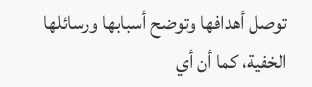توصل أهدافها وتوضح أسبابها ورسائلها الخفية، كما أن أي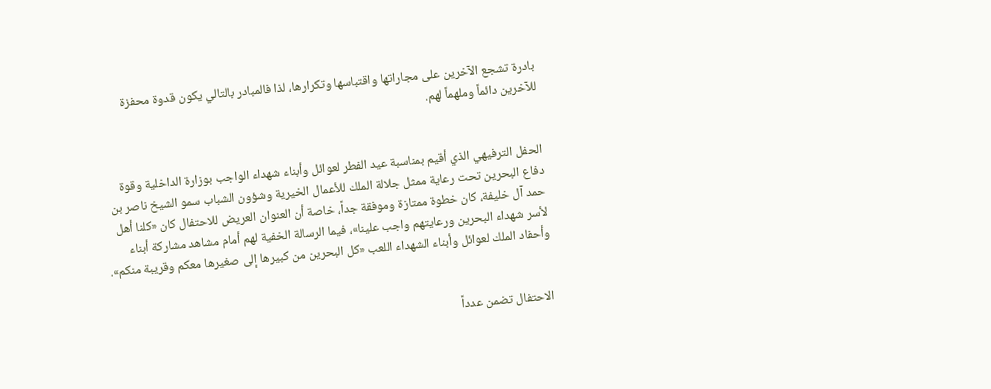بادرة تشجع الآخرين على مجاراتها واقتباسها وتكرارها، لذا فالمبادر بالتالي يكون قدوة محفزة للآخرين دائماً وملهماً لهم.


الحفل الترفيهي الذي أقيم بمناسبة عيد الفطر لعوائل وأبناء شهداء الواجب بوزارة الداخلية وقوة دفاع البحرين تحت رعاية ممثل جلالة الملك للأعمال الخيرية وشؤون الشباب سمو الشيخ ناصر بن حمد آل خليفة، كان خطوة ممتازة وموفقة جداً، خاصة أن العنوان العريض للاحتفال كان «كلنا أهل لأسر شهداء البحرين ورعايتهم واجب علينا»، فيما الرسالة الخفية لهم أمام مشاهد مشاركة أبناء وأحفاد الملك لعوائل وأبناء الشهداء اللعب «كل البحرين من كبيرها إلى صغيرها معكم وقريبة منكم».


الاحتفال تضمن عدداً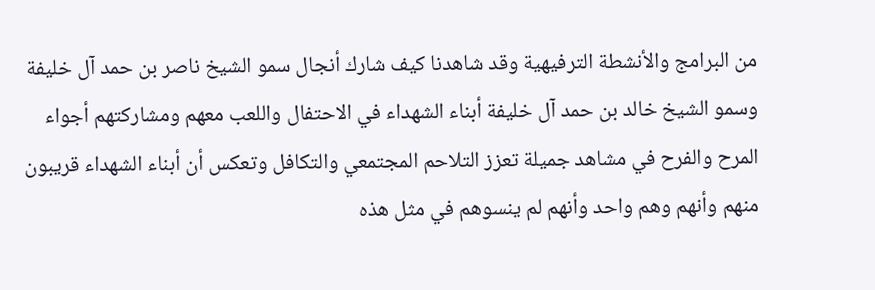من البرامج والأنشطة الترفيهية وقد شاهدنا كيف شارك أنجال سمو الشيخ ناصر بن حمد آل خليفة وسمو الشيخ خالد بن حمد آل خليفة أبناء الشهداء في الاحتفال واللعب معهم ومشاركتهم أجواء المرح والفرح في مشاهد جميلة تعزز التلاحم المجتمعي والتكافل وتعكس أن أبناء الشهداء قريبون منهم وأنهم وهم واحد وأنهم لم ينسوهم في مثل هذه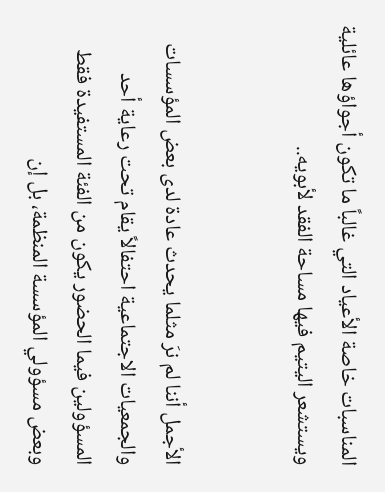المناسبات خاصة الأعياد التي غالباً ما تكون أجواؤها عائلية ويستشعر اليتيم فيها مساحة الفقد لأبويه..


الأجمل أننا لم نرَ مثلما يحدث عادة لدى بعض المؤسسات والجمعيات الاجتماعية احتفالاً يقام تحت رعاية أحد المسؤولين فيما الحضور يكون من الفئة المستفيدة فقط وبعض مسؤولي المؤسسة المنظمة، بل إن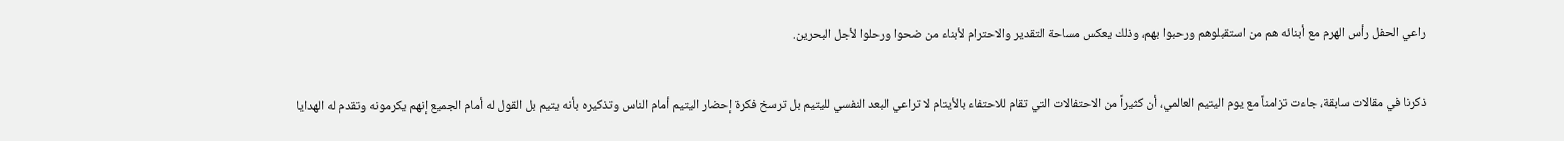راعي الحفل رأس الهرم مع أبنائه هم من استقبلوهم ورحبوا بهم، وذلك يعكس مساحة التقدير والاحترام لأبناء من ضحوا ورحلوا لأجل البحرين.


ذكرنا في مقالات سابقة، جاءت تزامناً مع يوم اليتيم العالمي، أن كثيراً من الاحتفالات التي تقام للاحتفاء بالأيتام لا تراعي البعد النفسي لليتيم بل ترسخ فكرة إحضار اليتيم أمام الناس وتذكيره بأنه يتيم بل القول له أمام الجميع إنهم يكرمونه وتقدم له الهدايا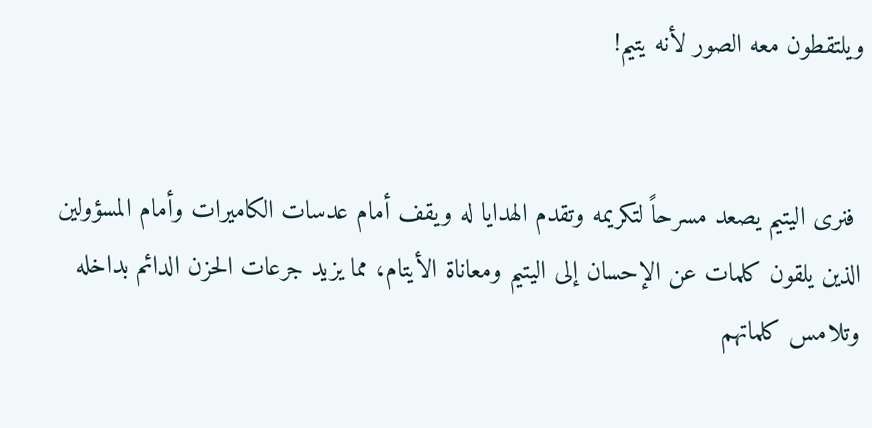ويلتقطون معه الصور لأنه يتيم!


 فنرى اليتيم يصعد مسرحاً لتكريمه وتقدم الهدايا له ويقف أمام عدسات الكاميرات وأمام المسؤولين الذين يلقون كلمات عن الإحسان إلى اليتيم ومعاناة الأيتام، مما يزيد جرعات الحزن الدائم بداخله وتلامس كلماتهم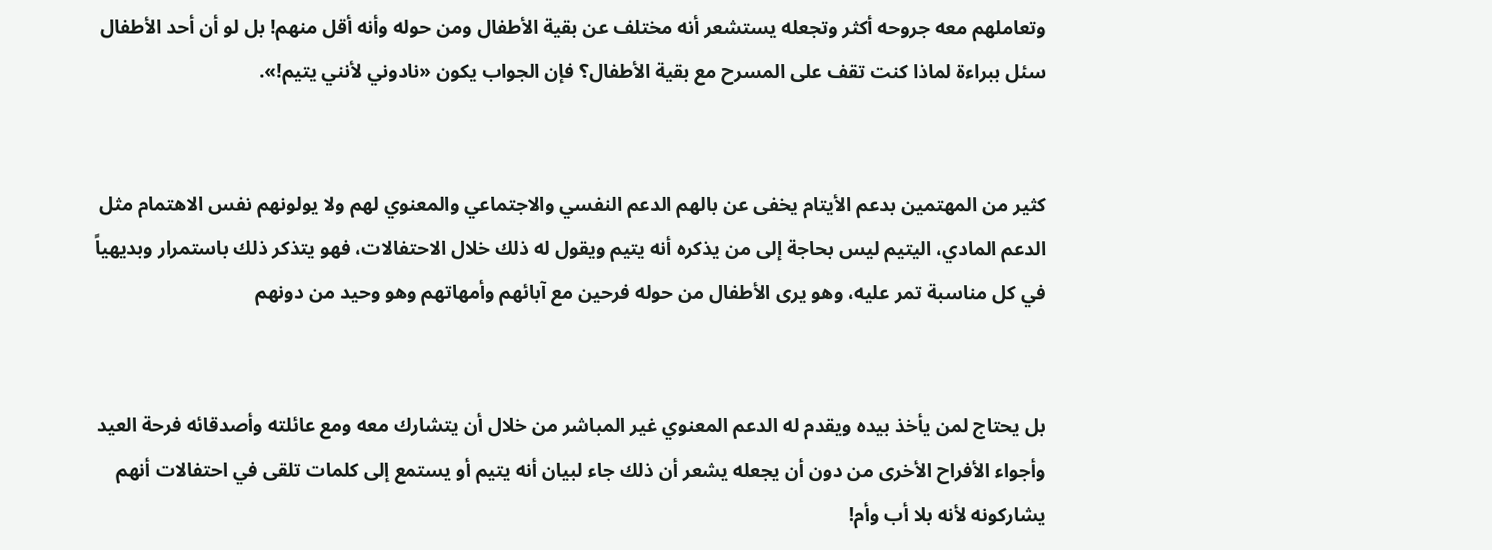وتعاملهم معه جروحه أكثر وتجعله يستشعر أنه مختلف عن بقية الأطفال ومن حوله وأنه أقل منهم! بل لو أن أحد الأطفال سئل ببراءة لماذا كنت تقف على المسرح مع بقية الأطفال؟ فإن الجواب يكون «نادوني لأنني يتيم!».


كثير من المهتمين بدعم الأيتام يخفى عن بالهم الدعم النفسي والاجتماعي والمعنوي لهم ولا يولونهم نفس الاهتمام مثل الدعم المادي، اليتيم ليس بحاجة إلى من يذكره أنه يتيم ويقول له ذلك خلال الاحتفالات، فهو يتذكر ذلك باستمرار وبديهياً في كل مناسبة تمر عليه، وهو يرى الأطفال من حوله فرحين مع آبائهم وأمهاتهم وهو وحيد من دونهم


بل يحتاج لمن يأخذ بيده ويقدم له الدعم المعنوي غير المباشر من خلال أن يتشارك معه ومع عائلته وأصدقائه فرحة العيد وأجواء الأفراح الأخرى من دون أن يجعله يشعر أن ذلك جاء لبيان أنه يتيم أو يستمع إلى كلمات تلقى في احتفالات أنهم يشاركونه لأنه بلا أب وأم!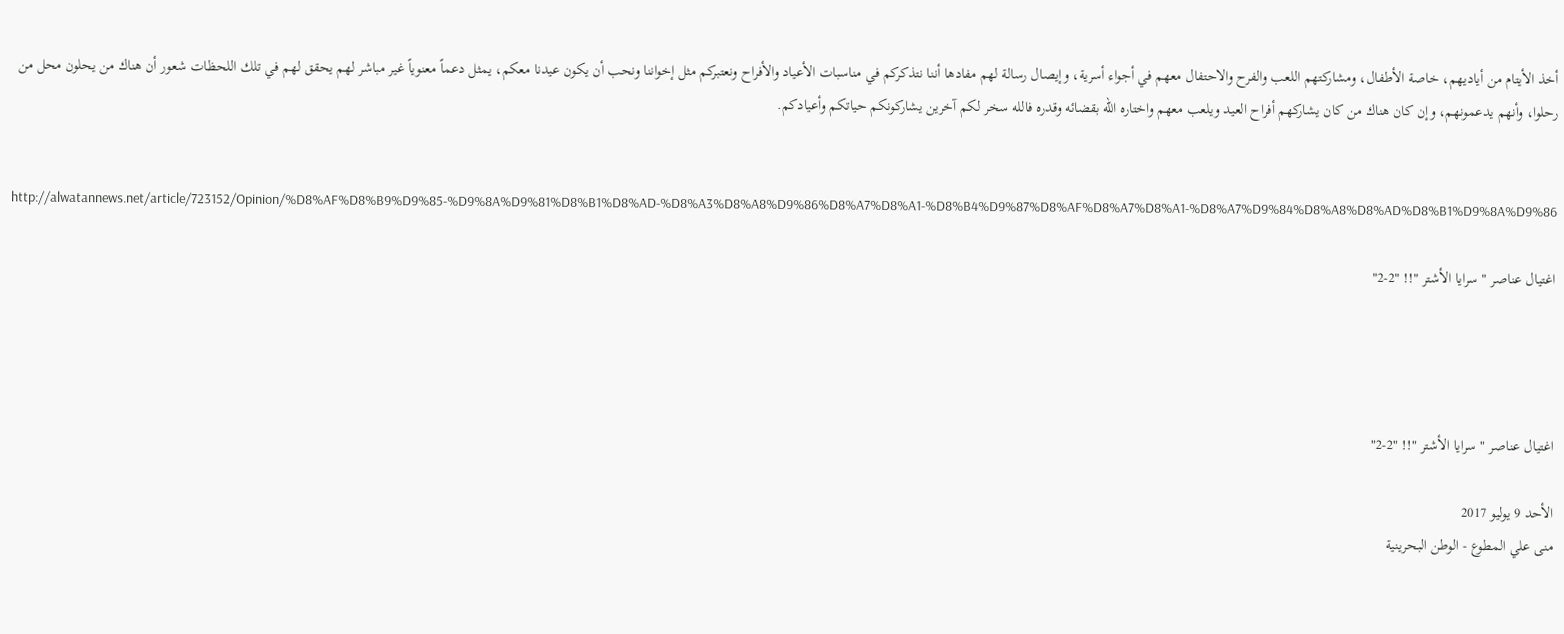أخذ الأيتام من أياديهم، خاصة الأطفال، ومشاركتهم اللعب والفرح والاحتفال معهم في أجواء أسرية، وإيصال رسالة لهم مفادها أننا نتذكركم في مناسبات الأعياد والأفراح ونعتبركم مثل إخواننا ونحب أن يكون عيدنا معكم، يمثل دعماً معنوياً غير مباشر لهم يحقق لهم في تلك اللحظات شعور أن هناك من يحلون محل من رحلوا، وأنهم يدعمونهم، وإن كان هناك من كان يشاركهم أفراح العيد ويلعب معهم واختاره الله بقضائه وقدره فالله سخر لكم آخرين يشاركونكم حياتكم وأعيادكم.


http://alwatannews.net/article/723152/Opinion/%D8%AF%D8%B9%D9%85-%D9%8A%D9%81%D8%B1%D8%AD-%D8%A3%D8%A8%D9%86%D8%A7%D8%A1-%D8%B4%D9%87%D8%AF%D8%A7%D8%A1-%D8%A7%D9%84%D8%A8%D8%AD%D8%B1%D9%8A%D9%86

اغتيال عناصر " سرايا الأشتر "!! "2-2"




اغتيال عناصر " سرايا الأشتر "!! "2-2"

الأحد 9 يوليو 2017
منى علي المطوع - الوطن البحرينية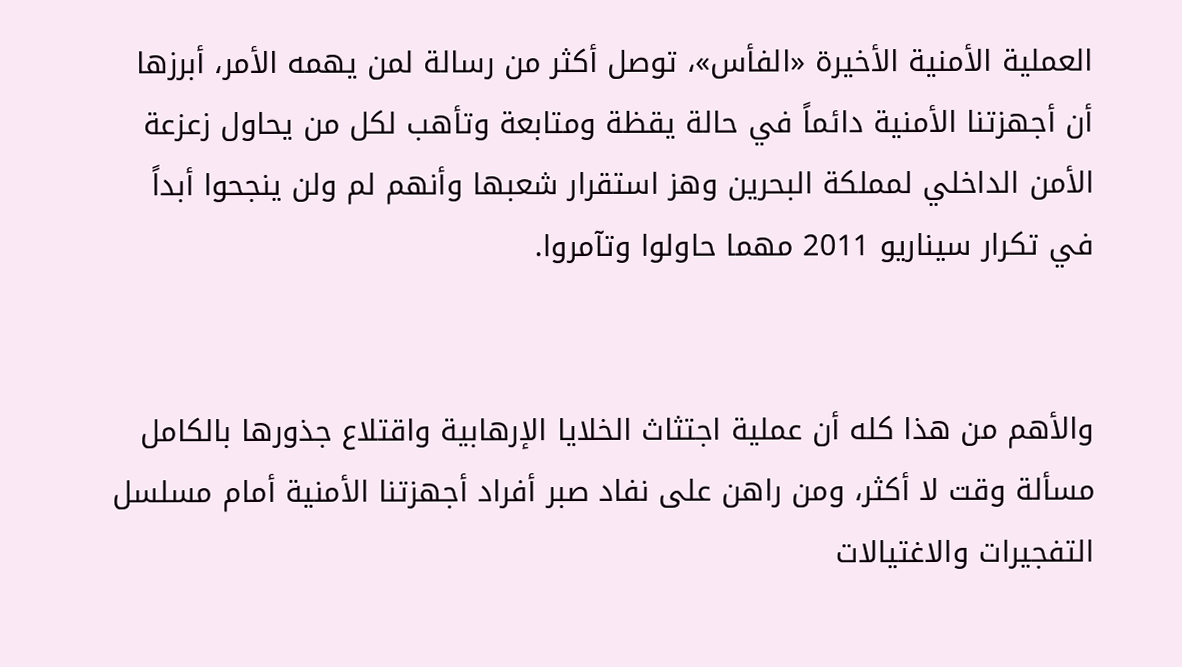العملية الأمنية الأخيرة «الفأس»، توصل أكثر من رسالة لمن يهمه الأمر، أبرزها أن أجهزتنا الأمنية دائماً في حالة يقظة ومتابعة وتأهب لكل من يحاول زعزعة الأمن الداخلي لمملكة البحرين وهز استقرار شعبها وأنهم لم ولن ينجحوا أبداً في تكرار سيناريو 2011 مهما حاولوا وتآمروا.


والأهم من هذا كله أن عملية اجتثاث الخلايا الإرهابية واقتلاع جذورها بالكامل مسألة وقت لا أكثر، ومن راهن على نفاد صبر أفراد أجهزتنا الأمنية أمام مسلسل التفجيرات والاغتيالات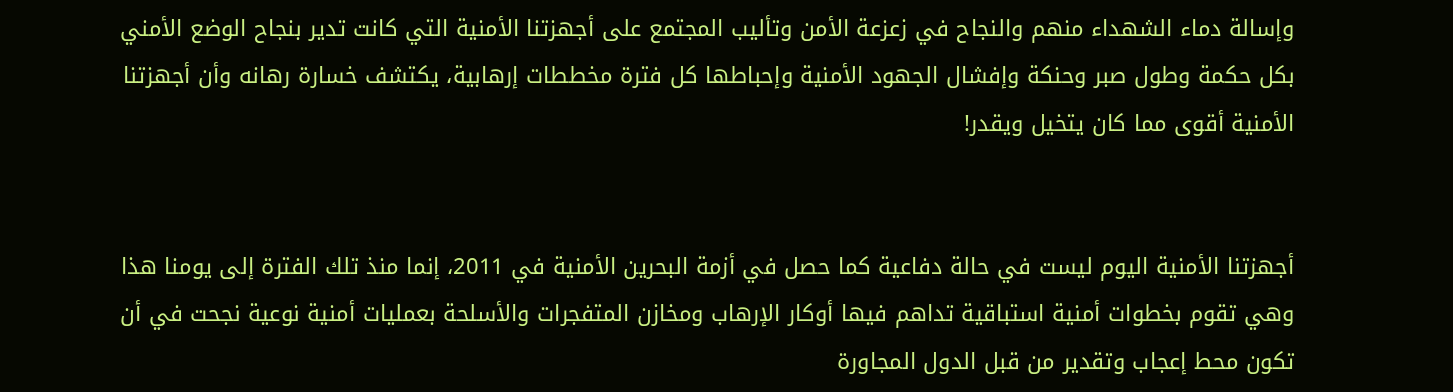وإسالة دماء الشهداء منهم والنجاح في زعزعة الأمن وتأليب المجتمع على أجهزتنا الأمنية التي كانت تدير بنجاح الوضع الأمني بكل حكمة وطول صبر وحنكة وإفشال الجهود الأمنية وإحباطها كل فترة مخططات إرهابية، يكتشف خسارة رهانه وأن أجهزتنا الأمنية أقوى مما كان يتخيل ويقدر!


أجهزتنا الأمنية اليوم ليست في حالة دفاعية كما حصل في أزمة البحرين الأمنية في 2011، إنما منذ تلك الفترة إلى يومنا هذا وهي تقوم بخطوات أمنية استباقية تداهم فيها أوكار الإرهاب ومخازن المتفجرات والأسلحة بعمليات أمنية نوعية نجحت في أن تكون محط إعجاب وتقدير من قبل الدول المجاورة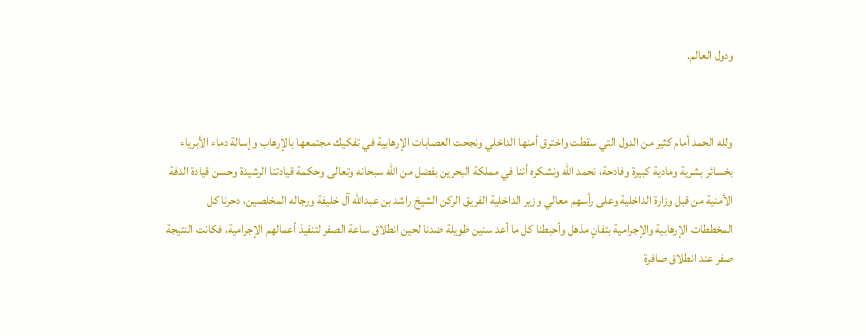ودول العالم.


ولله الحمد أمام كثير من الدول التي سقطت واخترق أمنها الداخلي ونجحت العصابات الإرهابية في تفكيك مجتمعها بالإرهاب وإسالة دماء الأبرياء بخسائر بشرية ومادية كبيرة وفادحة، نحمد الله ونشكره أننا في مملكة البحرين بفضل من الله سبحانه وتعالى وحكمة قيادتنا الرشيدة وحسن قيادة الدفة الأمنية من قبل وزارة الداخلية وعلى رأسهم معالي وزير الداخلية الفريق الركن الشيخ راشد بن عبدالله آل خليفة ورجاله المخلصين، دحرنا كل المخططات الإرهابية والإجرامية بتفانٍ مذهل وأحبطنا كل ما أعد سنين طويلة ضدنا لحين انطلاق ساعة الصفر لتنفيذ أعمالهم الإجرامية، فكانت النتيجة صفر عند انطلاق صافرة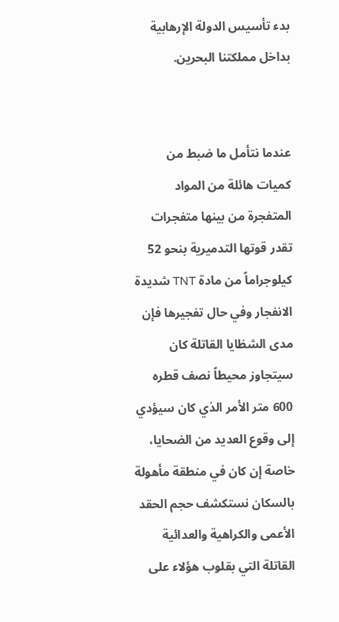بدء تأسيس الدولة الإرهابية بداخل مملكتنا البحرين.


عندما نتأمل ما ضبط من كميات هائلة من المواد المتفجرة من بينها متفجرات تقدر قوتها التدميرية بنحو 52 كيلوجراماً من مادة TNT شديدة الانفجار وفي حال تفجيرها فإن مدى الشظايا القاتلة كان سيتجاوز محيطاً نصف قطره 600 متر الأمر الذي كان سيؤدي إلى وقوع العديد من الضحايا، خاصة إن كان في منطقة مأهولة بالسكان نستكشف حجم الحقد الأعمى والكراهية والعدائية القاتلة التي بقلوب هؤلاء على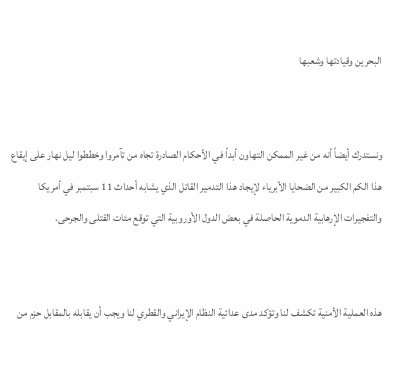البحرين وقيادتها وشعبها


ونستدرك أيضاً أنه من غير الممكن التهاون أبداً في الأحكام الصادرة تجاه من تآمروا وخططوا ليل نهار على إيقاع هذا الكم الكبير من الضحايا الأبرياء لإيجاد هذا التدمير القاتل الذي يشابه أحداث 11 سبتمبر في أمريكا والتفجيرات الإرهابية الدموية الحاصلة في بعض الدول الأوروبية التي توقع مئات القتلى والجرحى.


هذه العملية الأمنية تكشف لنا وتؤكد مدى عدائية النظام الإيراني والقطري لنا ويجب أن يقابله بالمقابل حزم من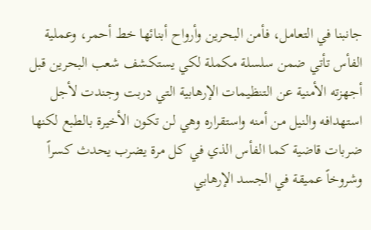جانبنا في التعامل، فأمن البحرين وأرواح أبنائها خط أحمر، وعملية الفأس تأتي ضمن سلسلة مكملة لكي يستكشف شعب البحرين قبل أجهزته الأمنية عن التنظيمات الإرهابية التي دربت وجندت لأجل استهدافه والنيل من أمنه واستقراره وهي لن تكون الأخيرة بالطبع لكنها ضربات قاضية كما الفأس الذي في كل مرة يضرب يحدث كسراً وشروخاً عميقة في الجسد الإرهابي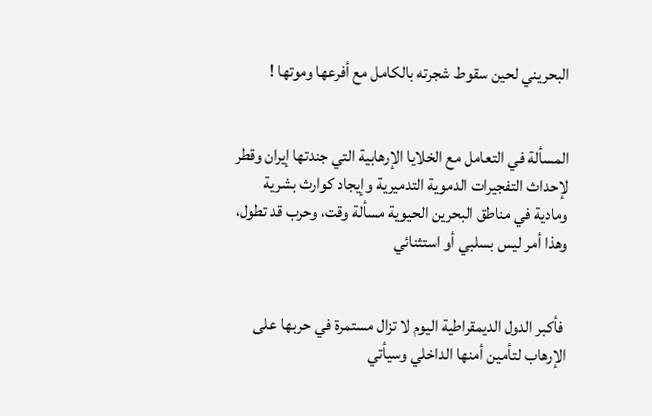البحريني لحين سقوط شجرته بالكامل مع أفرعها وموتها !


المسألة في التعامل مع الخلايا الإرهابية التي جندتها إيران وقطر لإحداث التفجيرات الدموية التدميرية وإيجاد كوارث بشرية ومادية في مناطق البحرين الحيوية مسألة وقت، وحرب قد تطول، وهذا أمر ليس بسلبي أو استثنائي


 فأكبر الدول الديمقراطية اليوم لا تزال مستمرة في حربها على الإرهاب لتأمين أمنها الداخلي وسيأتي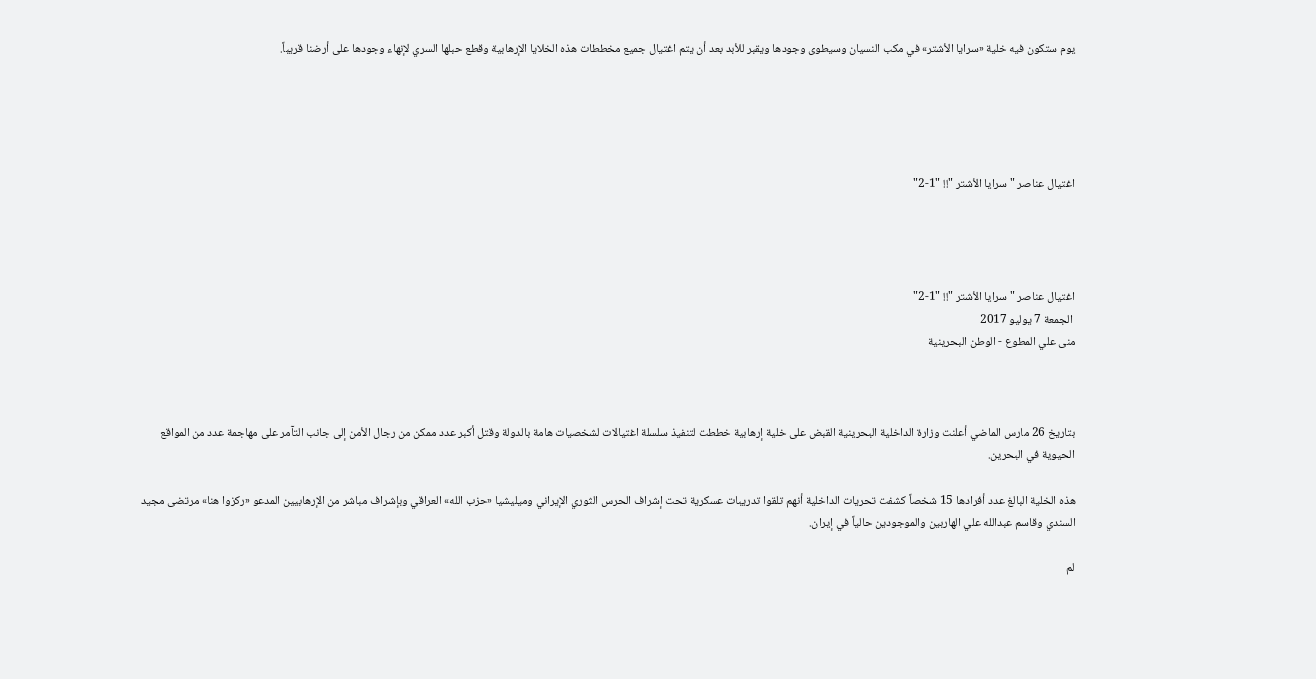يوم ستكون فيه خلية «سرايا الأشتر» في مكب النسيان وسيطوى وجودها ويقبر للأبد بعد أن يتم اغتيال جميع مخططات هذه الخلايا الإرهابية وقطع حبلها السري لإنهاء وجودها على أرضنا قريباً.





اغتيال عناصر " سرايا الأشتر "!! "1-2"




اغتيال عناصر " سرايا الأشتر "!! "1-2"
 الجمعة 7 يوليو 2017
منى علي المطوع - الوطن البحرينية



بتاريخ 26 مارس الماضي أعلنت وزارة الداخلية البحرينية القبض على خلية إرهابية خططت لتنفيذ سلسلة اغتيالات لشخصيات هامة بالدولة وقتل أكبر عدد ممكن من رجال الأمن إلى جانب التآمر على مهاجمة عدد من المواقع الحيوية في البحرين.

هذه الخلية البالغ عدد أفرادها 15 شخصاً كشفت تحريات الداخلية أنهم تلقوا تدريبات عسكرية تحت إشراف الحرس الثوري الإيراني وميليشيا «حزب الله» العراقي وبإشراف مباشر من الإرهابيين المدعو «ركزوا هنا» مرتضى مجيد السندي وقاسم عبدالله علي الهاربين والموجودين حالياً في إيران.

لم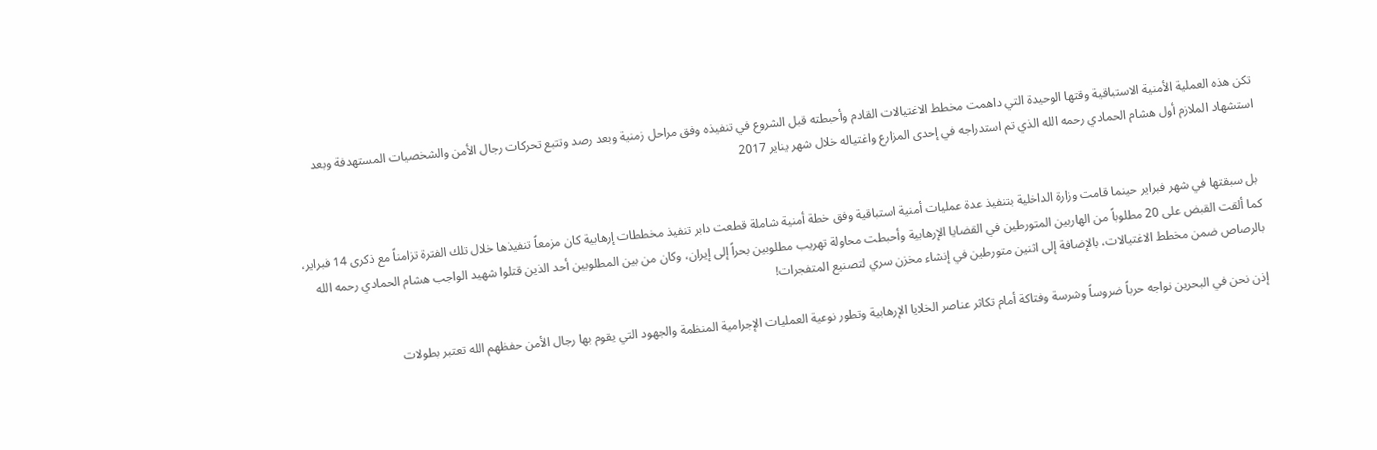تكن هذه العملية الأمنية الاستباقية وقتها الوحيدة التي داهمت مخطط الاغتيالات القادم وأحبطته قبل الشروع في تنفيذه وفق مراحل زمنية وبعد رصد وتتبع تحركات رجال الأمن والشخصيات المستهدفة وبعد استشهاد الملازم أول هشام الحمادي رحمه الله الذي تم استدراجه في إحدى المزارع واغتياله خلال شهر يناير 2017


 بل سبقتها في شهر فبراير حينما قامت وزارة الداخلية بتنفيذ عدة عمليات أمنية استباقية وفق خطة أمنية شاملة قطعت دابر تنفيذ مخططات إرهابية كان مزمعاً تنفيذها خلال تلك الفترة تزامناً مع ذكرى 14 فبراير، كما ألقت القبض على 20 مطلوباً من الهاربين المتورطين في القضايا الإرهابية وأحبطت محاولة تهريب مطلوبين بحراً إلى إيران، وكان من بين المطلوبين أحد الذين قتلوا شهيد الواجب هشام الحمادي رحمه الله بالرصاص ضمن مخطط الاغتيالات، بالإضافة إلى اثنين متورطين في إنشاء مخزن سري لتصنيع المتفجرات!

إذن نحن في البحرين نواجه حرباً ضروساً وشرسة وفتاكة أمام تكاثر عناصر الخلايا الإرهابية وتطور نوعية العمليات الإجرامية المنظمة والجهود التي يقوم بها رجال الأمن حفظهم الله تعتبر بطولات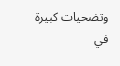وتضحيات كبيرة في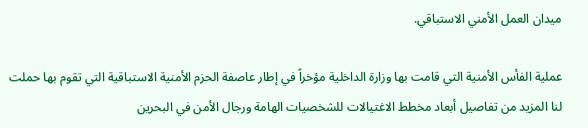ميدان العمل الأمني الاستباقي.

عملية الفأس الأمنية التي قامت بها وزارة الداخلية مؤخراً في إطار عاصفة الحزم الأمنية الاستباقية التي تقوم بها حملت لنا المزيد من تفاصيل أبعاد مخطط الاغتيالات للشخصيات الهامة ورجال الأمن في البحرين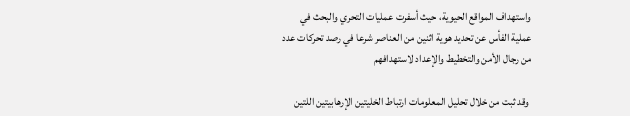واستهداف المواقع الحيوية، حيث أسفرت عمليات التحري والبحث في عملية الفأس عن تحديد هوية اثنين من العناصر شرعا في رصد تحركات عدد من رجال الأمن والتخطيط والإعداد لاستهدافهم

 وقد ثبت من خلال تحليل المعلومات ارتباط الخليتين الإرهابيتين اللتين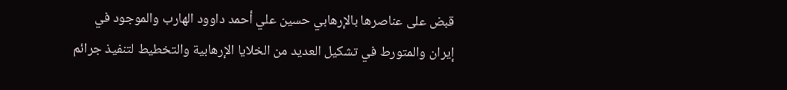قبض على عناصرها بالإرهابي حسين علي أحمد داوود الهارب والموجود في إيران والمتورط في تشكيل العديد من الخلايا الإرهابية والتخطيط لتنفيذ جرائم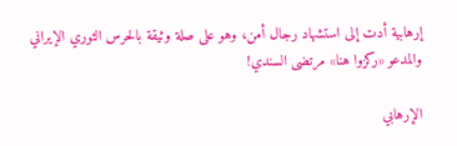إرهابية أدت إلى استشهاد رجال أمن، وهو على صلة وثيقة بالحرس الثوري الإيراني والمدعو «ركزوا هنا» مرتضى السندي!

الإرهابي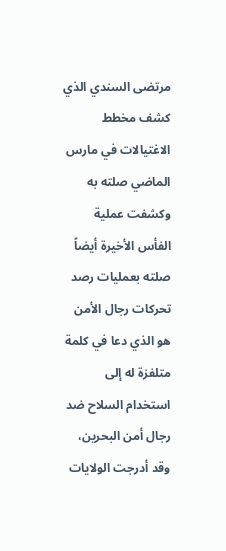مرتضى السندي الذي كشف مخطط الاغتيالات في مارس الماضي صلته به وكشفت عملية الفأس الأخيرة أيضاً صلته بعمليات رصد تحركات رجال الأمن هو الذي دعا في كلمة متلفزة له إلى استخدام السلاح ضد رجال أمن البحرين، وقد أدرجت الولايات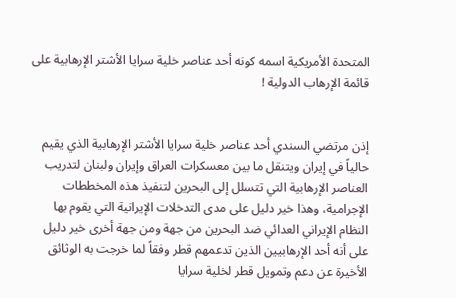المتحدة الأمريكية اسمه كونه أحد عناصر خلية سرايا الأشتر الإرهابية على قائمة الإرهاب الدولية !


إذن مرتضي السندي أحد عناصر خلية سرايا الأشتر الإرهابية الذي يقيم حالياً في إيران ويتنقل ما بين معسكرات العراق وإيران ولبنان لتدريب العناصر الإرهابية التي تتسلل إلى البحرين لتنفيذ هذه المخططات الإجرامية، وهذا خير دليل على مدى التدخلات الإيرانية التي يقوم بها النظام الإيراني العدائي ضد البحرين من جهة ومن جهة أخرى خير دليل على أنه أحد الإرهابيين الذين تدعمهم قطر وفقاً لما خرجت به الوثائق الأخيرة عن دعم وتمويل قطر لخلية سرايا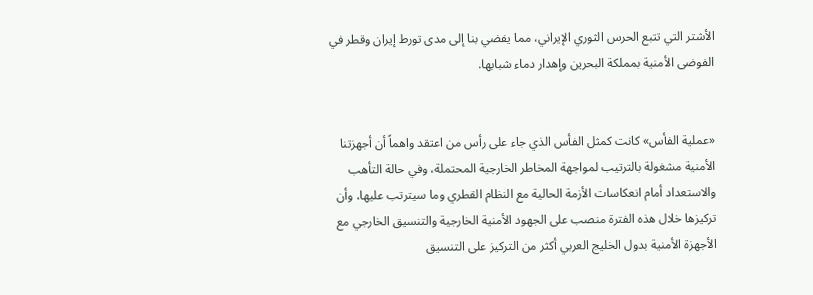الأشتر التي تتبع الحرس الثوري الإيراني، مما يفضي بنا إلى مدى تورط إيران وقطر في الفوضى الأمنية بمملكة البحرين وإهدار دماء شبابها.


«عملية الفأس» كانت كمثل الفأس الذي جاء على رأس من اعتقد واهماً أن أجهزتنا الأمنية مشغولة بالترتيب لمواجهة المخاطر الخارجية المحتملة، وفي حالة التأهب والاستعداد أمام انعكاسات الأزمة الحالية مع النظام القطري وما سيترتب عليها، وأن تركيزها خلال هذه الفترة منصب على الجهود الأمنية الخارجية والتنسيق الخارجي مع الأجهزة الأمنية بدول الخليج العربي أكثر من التركيز على التنسيق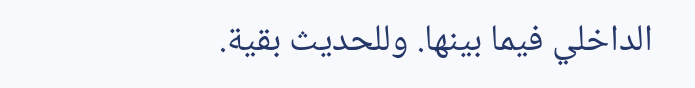الداخلي فيما بينها. وللحديث بقية.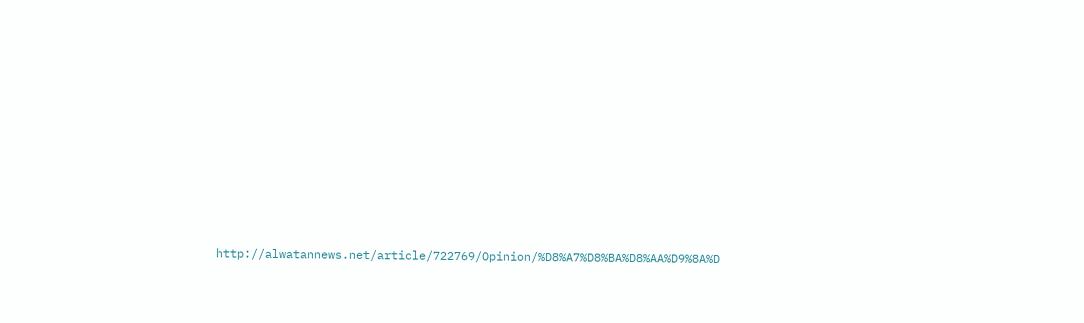http://alwatannews.net/article/722769/Opinion/%D8%A7%D8%BA%D8%AA%D9%8A%D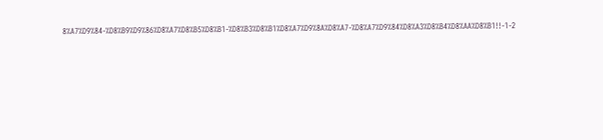8%A7%D9%84-%D8%B9%D9%86%D8%A7%D8%B5%D8%B1-%D8%B3%D8%B1%D8%A7%D9%8A%D8%A7-%D8%A7%D9%84%D8%A3%D8%B4%D8%AA%D8%B1!!-1-2